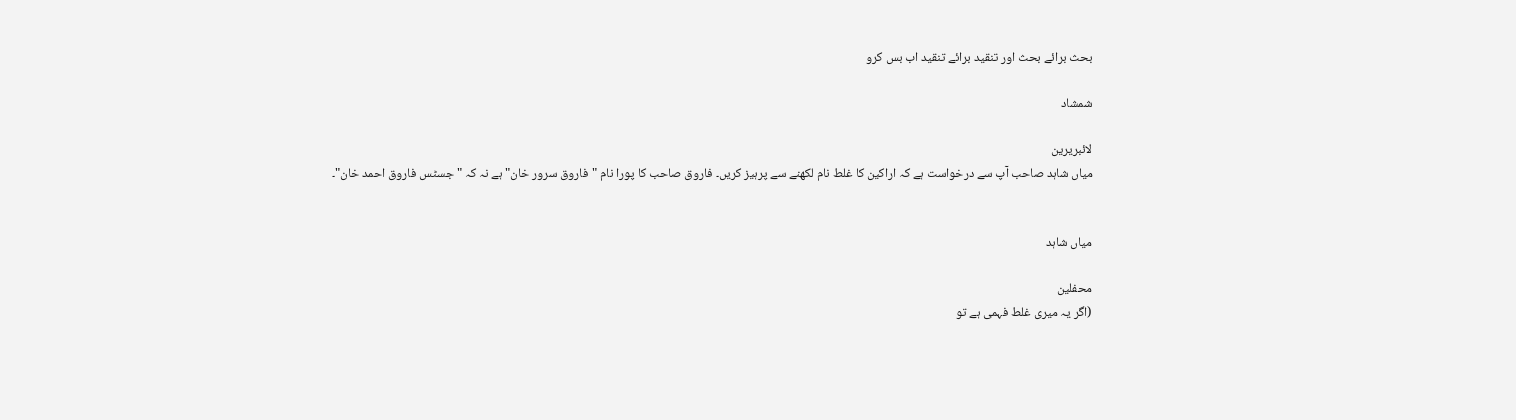بحث برائے بحث اور تنقید برائے تنقید اب بس کرو

شمشاد

لائبریرین
میاں شاہد صاحب آپ سے درخواست ہے کہ اراکین کا غلط نام لکھنے سے پرہیز کریں۔ فاروق صاحب کا پورا نام "فاروق سرور خان" ہے نہ کہ " جسٹس فاروق احمد خان"۔


میاں شاہد

محفلین
(اگر یہ میری غلط فہمی ہے تو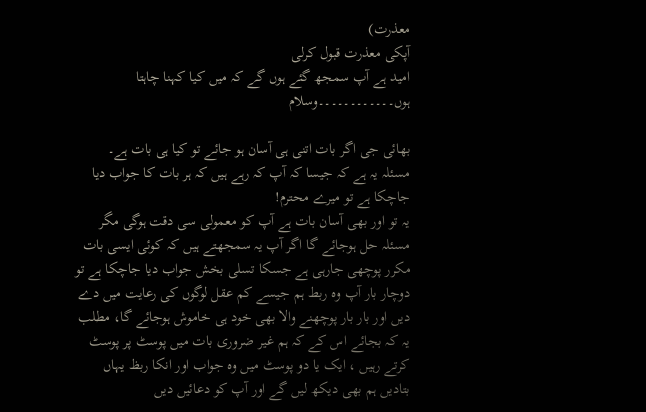معذرت)
آپکی معذرت قبول کرلی
امید ہے آپ سمجھ گئے ہوں گے کہ میں کیا کہنا چاہتا ہوں۔۔۔۔۔۔۔۔۔۔۔۔وسلام

بھائی جی اگر بات اتنی ہی آسان ہو جائے تو کیا ہی بات ہے۔
مسئلہ یہ ہے کہ جیسا کہ آپ کہ رہے ہیں کہ ہر بات کا جواب دیا جاچکا ہے تو میرے محترم!
یہ تو اور بھی آسان بات ہے آپ کو معمولی سی دقت ہوگی مگر مسئلہ حل ہوجائے گا اگر آپ یہ سمجھتے ہیں کہ کوئی ایسی بات مکرر پوچھی جارہی ہے جسکا تسلی بخش جواب دیا جاچکا ہے تو دوچار بار آپ وہ ربط ہم جیسے کم عقل لوگوں کی رعایت میں دے دیں اور بار بار پوچھنے والا بھی خود ہی خاموش ہوجائے گا، مطلب یہ کہ بجائے اس کے کہ ہم غیر ضروری بات میں پوسٹ پر پوسٹ کرتے رہیں ، ایک یا دو پوسٹ میں وہ جواب اور انکا ربظ یہاں بتادیں ہم بھی دیکھ لیں گے اور آپ کو دعائیں دیں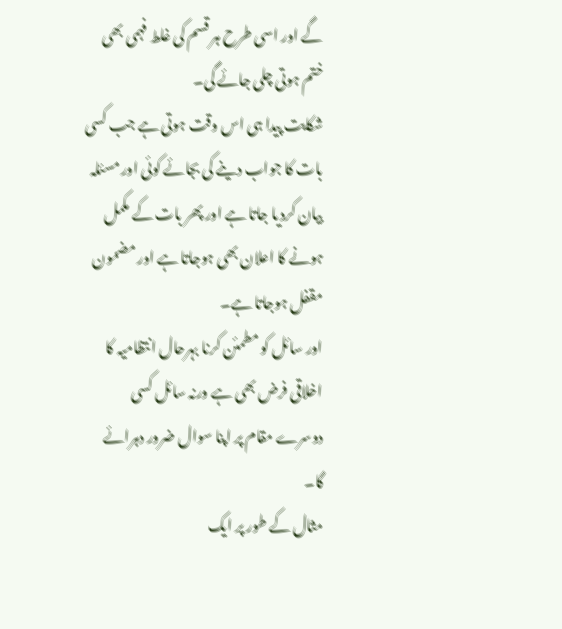گے اور اسی طرح ہر قسم کی غلط فہمی بھی ختم ہوتی چلی جائے گی۔
شکایت پیدا ہی اس وقت ہوتی ہے جب کسی بات کا جواب دینے کی بجائے کوئی اور مسئلہ بیان کردیا جاتا ہے اور پھر بات کے مکمل ہونے کا اعلان بھی ہوجاتا ہے اور مضمون مقفل ہوجاتا ہے۔
اور سائل کو مطمئن کرنا بہرحال انتظامیہ کا اخلاقی فرض بھی ہے ورنہ سائل کسی دوسرے مقام پر اپنا سوال ضرور دہرائے گا۔
مثال کے طور پر ایک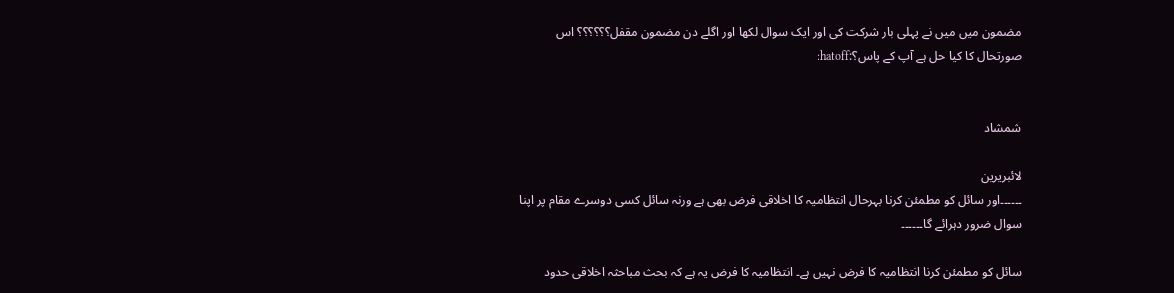مضمون میں میں نے پہلی بار شرکت کی اور ایک سوال لکھا اور اگلے دن مضمون مقفل؟؟؟؟؟؟ اس صورتحال کا کیا حل ہے آپ کے پاس؟:hatoff:


شمشاد

لائبریرین
۔۔۔۔۔۔اور سائل کو مطمئن کرنا بہرحال انتظامیہ کا اخلاقی فرض بھی ہے ورنہ سائل کسی دوسرے مقام پر اپنا سوال ضرور دہرائے گا۔۔۔۔۔۔

سائل کو مطمئن کرنا انتظامیہ کا فرض نہیں ہے۔ انتظامیہ کا فرض یہ ہے کہ بحث مباحثہ اخلاقی حدود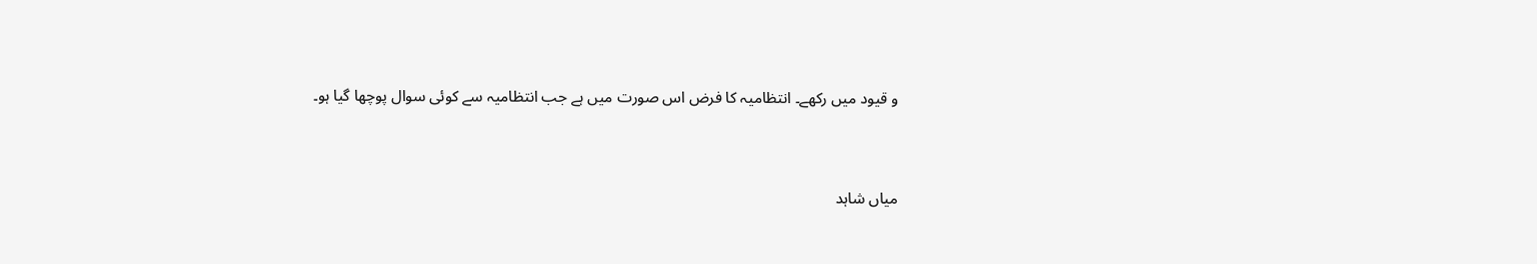و قیود میں رکھے۔ انتظامیہ کا فرض اس صورت میں ہے جب انتظامیہ سے کوئی سوال پوچھا گیا ہو۔


میاں شاہد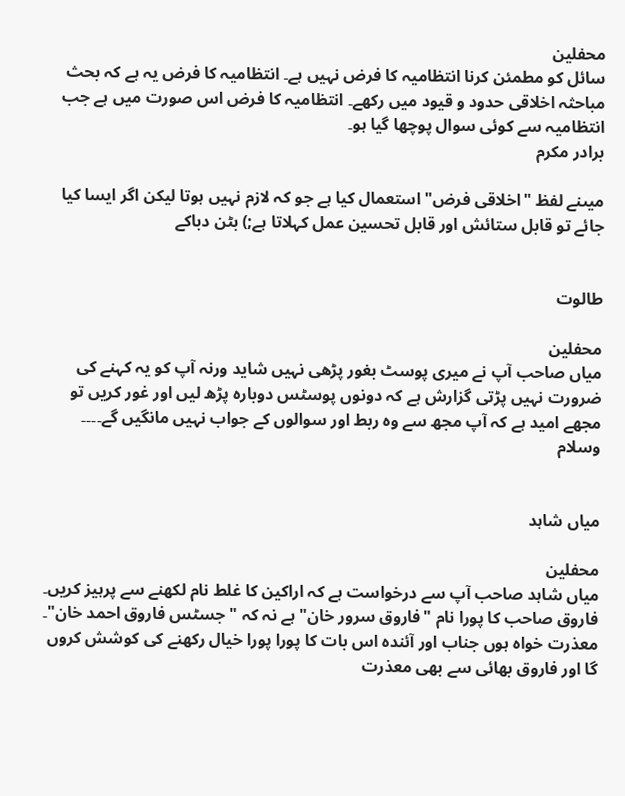محفلین
سائل کو مطمئن کرنا انتظامیہ کا فرض نہیں ہے۔ انتظامیہ کا فرض یہ ہے کہ بحث مباحثہ اخلاقی حدود و قیود میں رکھے۔ انتظامیہ کا فرض اس صورت میں ہے جب انتظامیہ سے کوئی سوال پوچھا گیا ہو۔
برادر مکرم

میںنے لفظ "اخلاقی فرض" استعمال کیا ہے جو کہ لازم نہیں ہوتا لیکن اگر ایسا کیا جائے تو قابل ستائش اور قابل تحسین عمل کہلاتا ہے;) بٹن دباکے


طالوت

محفلین
میاں صاحب آپ نے میری پوسٹ بغور پڑھی نہیں شاید ورنہ آپ کو یہ کہنے کی ضرورت نہیں پڑتی گزارش ہے کہ دونوں پوسٹس دوبارہ پڑھ لیں اور غور کریں تو مجھے امید ہے کہ آپ مجھ سے وہ ربط اور سوالوں کے جواب نہیں مانگیں گے۔۔۔۔ وسلام


میاں شاہد

محفلین
میاں شاہد صاحب آپ سے درخواست ہے کہ اراکین کا غلط نام لکھنے سے پرہیز کریں۔ فاروق صاحب کا پورا نام "فاروق سرور خان" ہے نہ کہ " جسٹس فاروق احمد خان"۔
معذرت خواہ ہوں جناب اور آئندہ اس بات کا پورا پورا خیال رکھنے کی کوشش کروں گا اور فاروق بھائی سے بھی معذرت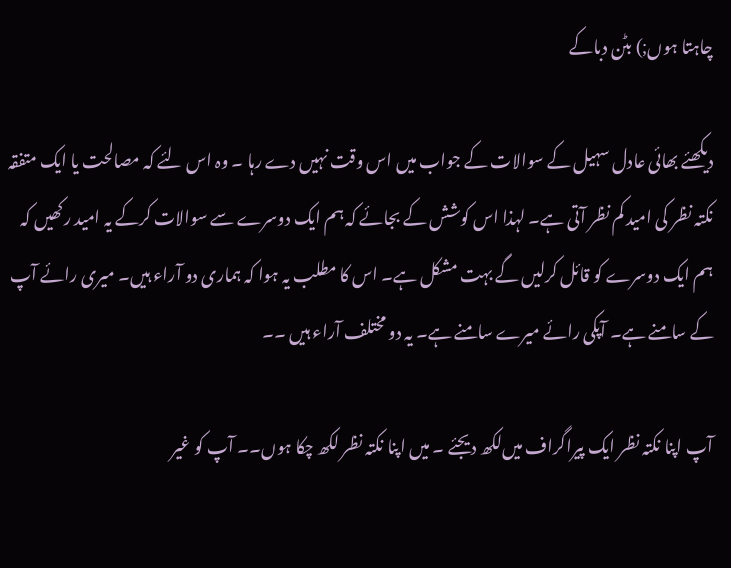چاہتا ہوں;) بٹن دباکے

دیکھئے بھائی عادل سہیل کے سوالات کے جواب میں اس وقت نہیں‌ دے رہا ۔ وہ اس لئے کہ مصالحت یا ایک متفقہ نکتہ نظر کی امید کم نظر آتی ہے۔ لہذا اس کوشش کے بجائے کہ ہم ایک دوسرے سے سوالات کرکے یہ امید رکھیں کہ ہم ایک دوسرے کو قائل کرلیں گے بہت مشکل ہے۔ اس کا مطلب یہ ہوا کہ ہماری دو آراء‌ ہیں۔ میری رائے آپ کے سامنے ہے۔ آپکی رائے میرے سامنے ہے۔ یہ دو مختلف آراء ہیں ۔۔

آپ اپنا نکتہ نظر ایک پیراگراف میں‌لکھ دیجئے ۔ میں اپنا نکتہ نظر لکھ چکا ہوں۔۔ آپ کو غیر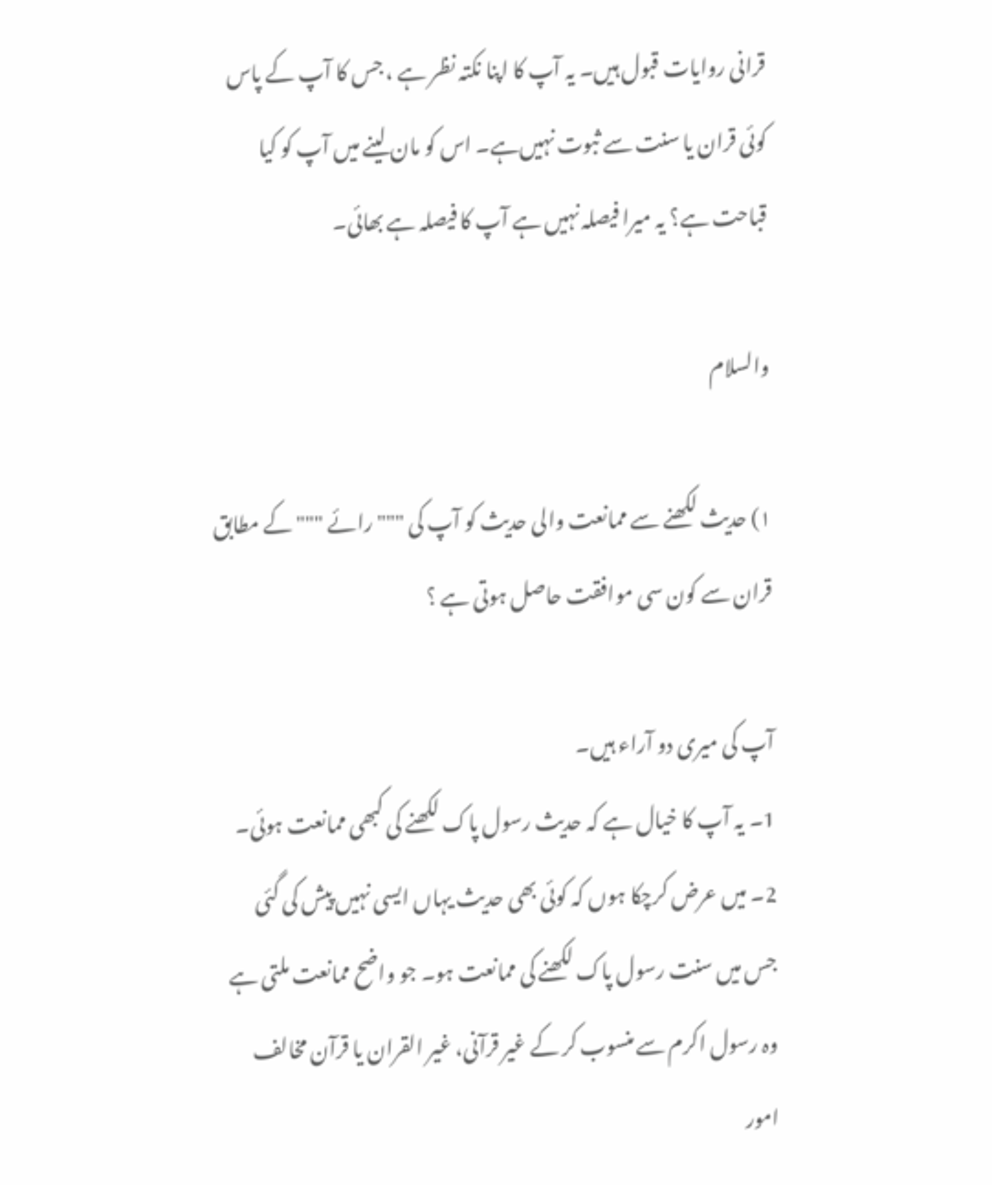قرانی روایات قبول ہیں۔ یہ آپ کا اپنا نکتہ نظر ہے ، جس کا آپ کے پاس کوئی قران یا سنت سے ثبوت نہیں‌ہے۔ اس کو مان لینے میں‌ آپ کو کیا قباحت ہے؟ یہ میرا فیصلہ نہیں ہے آپ کا فیصلہ ہے بھائی۔

والسلام

۱) حدیث لکھنے سے ممانعت والی حدیث کو آپ کی """ رائے """ کے مطابق قران سے کون سی موافقت حاصل ہوتی ہے ؟

آپ کی میری دو آراء ہیں۔
1۔ یہ آپ کا خیال ہے کہ حدیث رسول پاک لکھنے کی کبھی ممانعت ہوئی۔
2۔ میں عرض کرچکا ہوں کہ کوئی بھی حدیث یہاں‌ ایسی نہیں پیش کی گئی جس میں سنت رسول پاک لکھنے کی ممانعت ہو۔ جو واضح‌ ممانعت ملتی ہے وہ رسول اکرم سے منسوب کر کے غیر قرآنی، غیر القران یا قرآن مخالف امور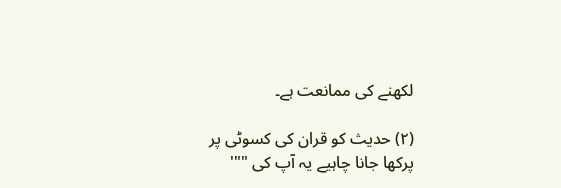لکھنے کی ممانعت ہے۔

(۲) حدیث کو قران کی کسوٹی پر پرکھا جانا چاہیے یہ آپ کی ""'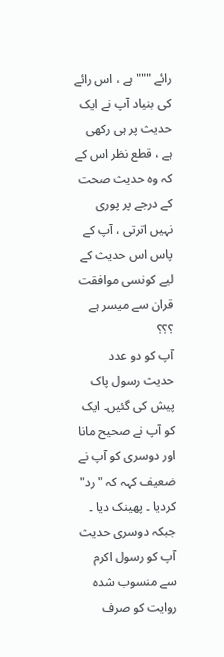رائے """ ہے ، اس رائے کی بنیاد آپ نے ایک حدیث پر ہی رکھی ہے ، قطع نظر اس کے کہ وہ حدیث صحت کے درجے پر پوری نہیں اترتی ، آپ کے پاس اس حدیث کے لیے کونسی موافقت قران سے میسر ہے ؟؟؟
آپ کو دو عدد حدیث رسول پاک پیش کی گئیں۔ ایک کو آپ نے صحیح مانا اور دوسری کو آپ نے ضعیف کہہ کہ "رد" کردیا ۔ پھینک دیا ۔ جبکہ دوسری حدیث آپ کو رسول اکرم سے منسوب شدہ روایت کو صرف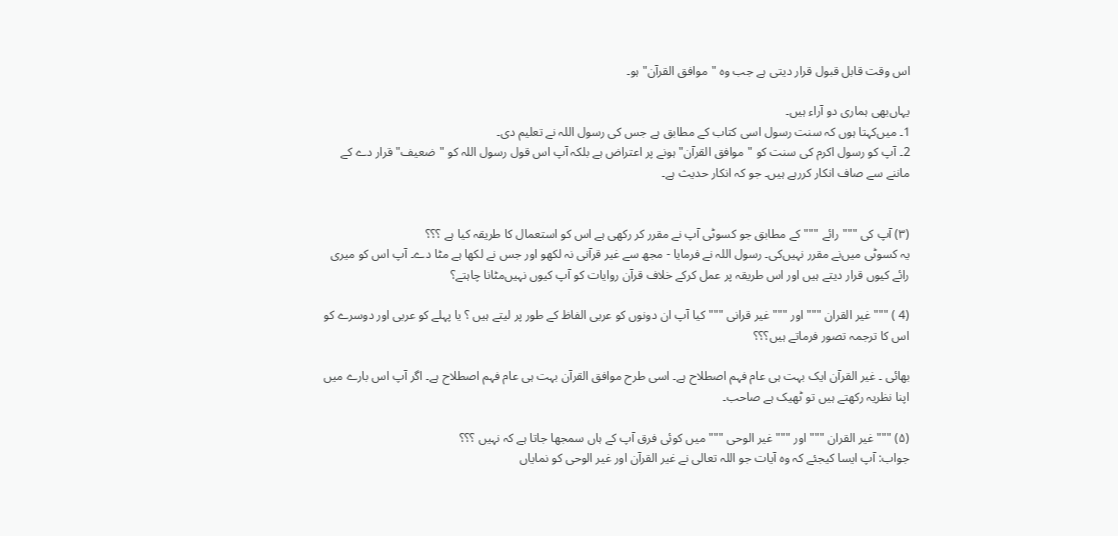اس وقت قابل قبول قرار دیتی ہے جب وہ "موافق القرآن" ہو۔

یہاں‌بھی ہماری دو آراء‌ ہیں۔
1۔ میں‌کہتا ہوں کہ سنت رسول اسی کتاب کے مطابق ہے جس کی رسول اللہ نے تعلیم دی۔
2۔ آپ کو رسول اکرم کی سنت کو "موافق القرآن" ہونے پر اعتراض ہے بلکہ آپ اس قول رسول اللہ کو "ضعیف" قرار دے کے ماننے سے صاف انکار کررہے ہیں۔ جو کہ انکار حدیث ہے۔


(۳) آپ کی """ رائے """ کے مطابق جو کسوٹی آپ نے مقرر کر رکھی ہے اس کو استعمال کا طریقہ کیا ہے ؟؟؟
یہ کسوٹی میں‌نے مقرر نہیں‌کی۔ رسول اللہ نے فرمایا - مجھ سے غیر قرآنی نہ لکھو اور جس نے لکھا ہے مٹا دے۔ آپ اس کو میری رائے کیوں قرار دیتے ہیں اور اس طریقہ پر عمل کرکے خلاف قرآن روایات کو آپ کیوں نہیں‌مٹانا چاہتے؟

(4 ) """ غیر القران """ اور """ غیر قرانی """ کیا آپ ان دونوں کو عربی الفاظ کے طور پر لیتے ہیں ؟ یا پہلے کو عربی اور دوسرے کو اس کا ترجمہ تصور فرماتے ہیں؟؟؟

بھائی ۔ غیر القرآن ایک بہت ہی عام فہم اصطلاح ہے۔ اسی طرح موافق القرآن بہت ہی عام فہم اصطلاح ہے۔ اگر آپ اس بارے میں اپنا نظریہ رکھتے ہیں تو ٹھیک ہے صاحب۔

(۵) """ غیر القران """ اور """ غیر الوحی """ میں کوئی فرق آپ کے ہاں سمجھا جاتا ہے کہ نہیں ؟؟؟
جواب: آپ ایسا کیجئے کہ وہ آیات جو اللہ تعالی نے غیر القرآن اور غیر الوحی کو نمایاں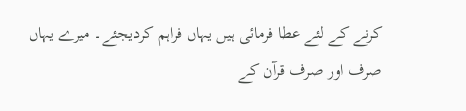کرنے کے لئے عطا فرمائی ہیں یہاں فراہم کردیجئے۔ میرے یہاں‌ صرف اور صرف قرآن کے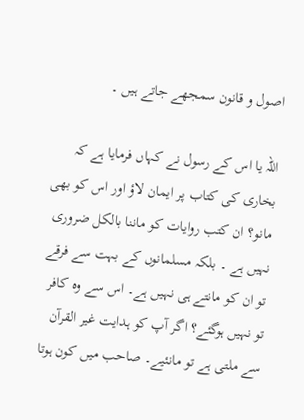اصول و قانون سمجھے جاتے ہیں ۔

اللہ یا اس کے رسول نے کہاں‌ فرمایا ہے کہ بخاری کی کتاب پر ایمان لاؤ اور اس کو بھی مانو؟‌ ان کتب روایات کو ماننا بالکل ضروری نہیں ہے ۔ بلکہ مسلمانوں کے بہت سے فرقے تو ان کو مانتے ہی نہیں ہے۔ اس سے وہ کافر تو نہیں ہوگئے؟ اگر آپ کو ہدایت غیر القرآن سے ملتی ہے تو مانئیے۔ صاحب میں کون ہوتا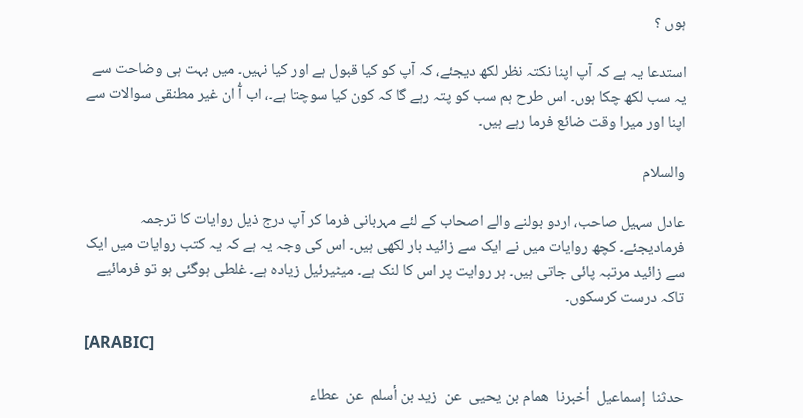ہوں ؟

استدعا یہ ہے کہ آپ اپنا نکتہ نظر لکھ دیجئے، کہ آپ کو کیا قبول ہے اور کیا نہیں۔ میں بہت ہی وضاحت سے یہ سب لکھ چکا ہوں۔ اس طرح ہم سب کو پتہ رہے گا کہ کون کیا سوچتا ہے۔، اب آُ ان غیر مطنقی سوالات سے اپنا اور میرا وقت ضائع فرما رہے ہیں۔

والسلام

عادل سہیل صاحب، اردو بولنے والے اصحاب کے لئے مہربانی فرما کر آپ درج ذیل روایات کا ترجمہ فرمادیجئے۔ کچھ روایات میں نے ایک سے زائید بار لکھی ہیں۔ اس کی وجہ یہ ہے کہ یہ کتب روایات میں ایک سے زائید مرتبہ پائی جاتی ہیں۔ ہر روایت پر اس کا لنک ہے۔ میٹیرئیل زیادہ ہے۔ غلطی ہوگئی ہو تو فرمائیے تاکہ درست کرسکوں۔

[ARABIC]

حدثنا  إسماعيل  أخبرنا  همام بن يحيى  عن  زيد بن أسلم  عن  عطاء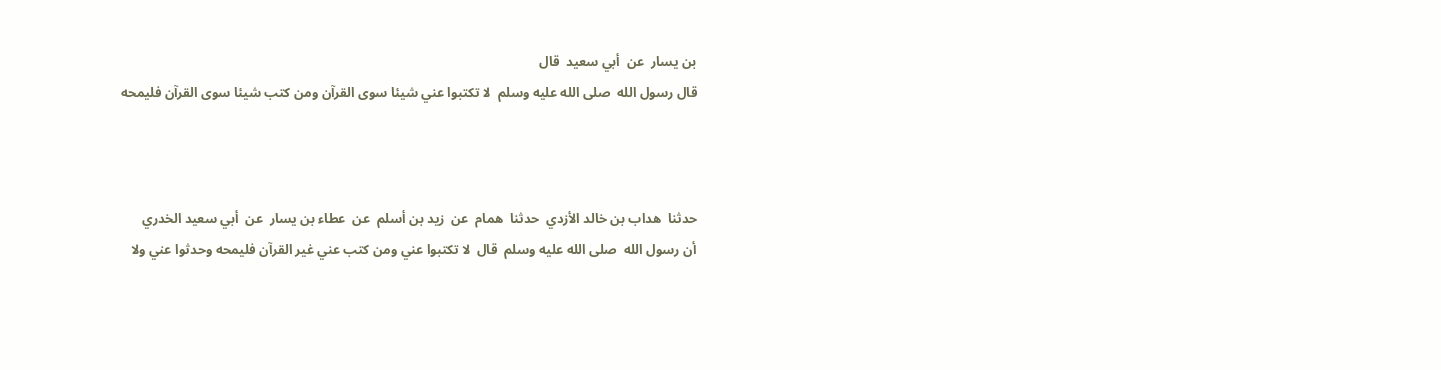بن يسار  عن  أبي سعيد  قال
قال رسول الله  صلى الله عليه وسلم  لا تكتبوا عني شيئا سوى القرآن ومن كتب شيئا سوى القرآن فليمحه



حدثنا  هداب بن خالد الأزدي  حدثنا  همام  عن  زيد بن أسلم  عن  عطاء بن يسار  عن  أبي سعيد الخدري
أن رسول الله  صلى الله عليه وسلم  قال  لا تكتبوا عني ومن كتب عني غير القرآن فليمحه وحدثوا عني ولا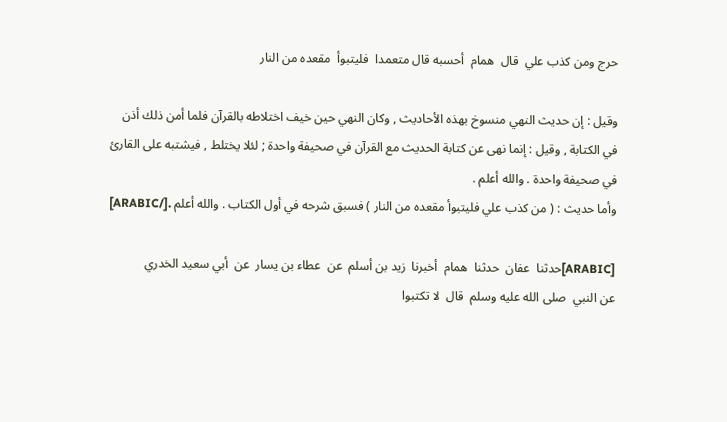حرج ومن كذب علي  قال  همام  أحسبه قال متعمدا  فليتبوأ  مقعده من النار

وقيل : إن حديث النهي منسوخ بهذه الأحاديث , وكان النهي حين خيف اختلاطه بالقرآن فلما أمن ذلك أذن في الكتابة , وقيل : إنما نهى عن كتابة الحديث مع القرآن في صحيفة واحدة ; لئلا يختلط , فيشتبه على القارئ في صحيفة واحدة . والله أعلم .
وأما حديث : ( من كذب علي فليتبوأ مقعده من النار ) فسبق شرحه في أول الكتاب . والله أعلم .[/ARABIC]

[ARABIC]حدثنا  عفان  حدثنا  همام  أخبرنا  زيد بن أسلم  عن  عطاء بن يسار  عن  أبي سعيد الخدري
عن النبي  صلى الله عليه وسلم  قال  لا تكتبوا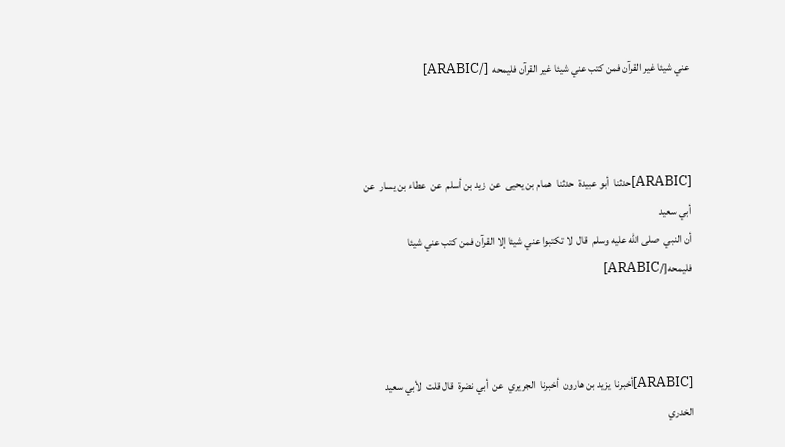عني شيئا غير القرآن فمن كتب عني شيئا غير القرآن فليمحه  [/ARABIC]



[ARABIC]حدثنا  أبو عبيدة  حدثنا  همام بن يحيى  عن  زيد بن أسلم  عن  عطاء بن يسار  عن  أبي سعيد
أن النبي  صلى الله عليه وسلم  قال  لا تكتبوا عني شيئا إلا القرآن فمن كتب عني شيئا فليمحه[/ARABIC]



[ARABIC]أخبرنا  يزيد بن هارون  أخبرنا  الجريري  عن  أبي نضرة  قال قلت  لأبي سعيد الخدري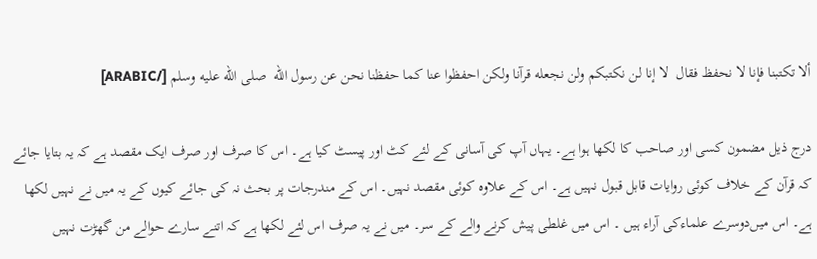ألا تكتبنا فإنا لا نحفظ فقال  لا إنا لن نكتبكم ولن نجعله قرآنا ولكن احفظوا عنا كما حفظنا نحن عن رسول الله  صلى الله عليه وسلم [/ARABIC]

درج ذیل مضمون کسی اور صاحب کا لکھا ہوا ہے۔ یہاں آپ کی آسانی کے لئے کٹ اور پیسٹ کیا ہے۔ اس کا صرف اور صرف ایک مقصد ہے کہ یہ بتایا جائے کہ قرآن کے خلاف کوئی روایات قابل قبول نہیں ہے۔ اس کے علاوہ کوئی مقصد نہیں۔ اس کے مندرجات پر بحث نہ کی جائے کیوں کے یہ میں نے نہیں لکھا ہے۔ اس میں‌دوسرے علماء‌کی آراء ہیں ۔ اس میں غلطی پیش کرنے والے کے سر۔ میں نے یہ صرف اس لئے لکھا ہے کہ اتنے سارے حوالے من گھڑت نہیں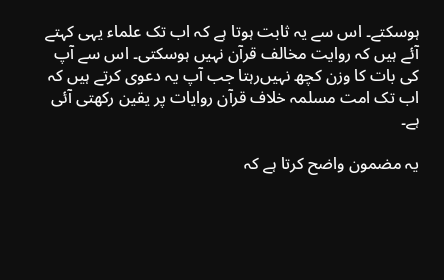ہوسکتے۔ اس سے یہ ثابت ہوتا ہے کہ اب تک علماء یہی کہتے آئے ہیں کہ روایت مخالف قرآن نہیں ہوسکتی۔ اس سے آپ کی بات کا وزن کچھ نہیں‌رہتا جب آپ یہ دعوی کرتے ہیں کہ اب تک امت مسلمہ خلاف قرآن روایات پر یقین رکھتی آئی ہے۔

یہ مضمون واضح کرتا ہے کہ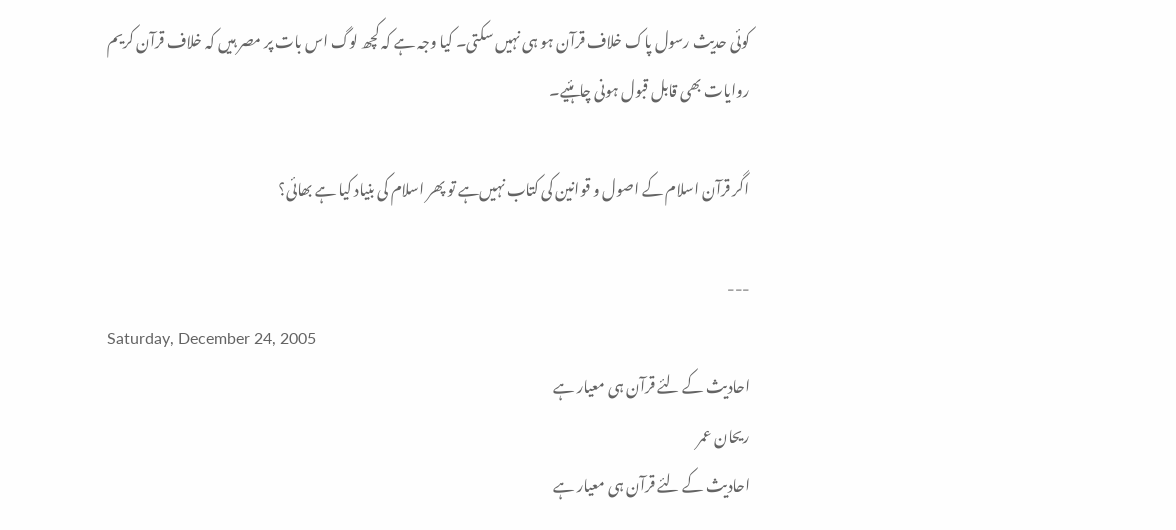کوئی حدیث رسول پاک خلاف قرآن ہو ہی نہیں سکتی۔ کیا وجہ ہے کہ کچھ لوگ اس بات پر مصر ہیں کہ خلاف قرآن کریم روایات بھی قابل قبول ہونی چاہئیے۔

اگر قرآن اسلام کے اصول و قوانین کی کتاب نہیں‌ہے تو پھر اسلام کی بنیاد کیا ہے بھائی؟

---
Saturday, December 24, 2005
احادیث کے لئے قرآن ہی معیار ہے
ریحان عمر
احادیث کے لئے قرآن ہی معیار ہے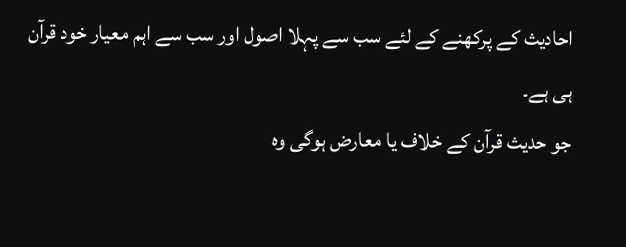احادیث کے پرکھنے کے لئے سب سے پہلا اصول اور سب سے اہم معیار خود قرآن ہی ہے۔
جو حدیث قرآن کے خلاف یا معارض ہوگی وہ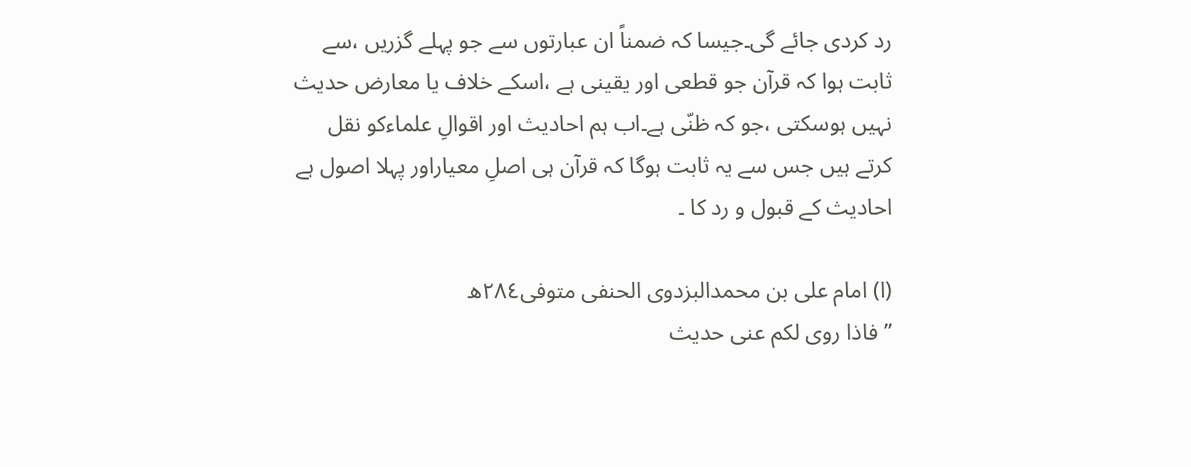رد کردی جائے گی۔جیسا کہ ضمناً ان عبارتوں سے جو پہلے گزریں ،سے ثابت ہوا کہ قرآن جو قطعی اور یقینی ہے ،اسکے خلاف یا معارض حدیث نہیں ہوسکتی ،جو کہ ظنّی ہے۔اب ہم احادیث اور اقوالِ علماءکو نقل کرتے ہیں جس سے یہ ثابت ہوگا کہ قرآن ہی اصلِ معیاراور پہلا اصول ہے احادیث کے قبول و رد کا ۔

(ا) امام علی بن محمدالبزدوی الحنفی متوفی٢٨٤ھ
” فاذا روی لکم عنی حدیث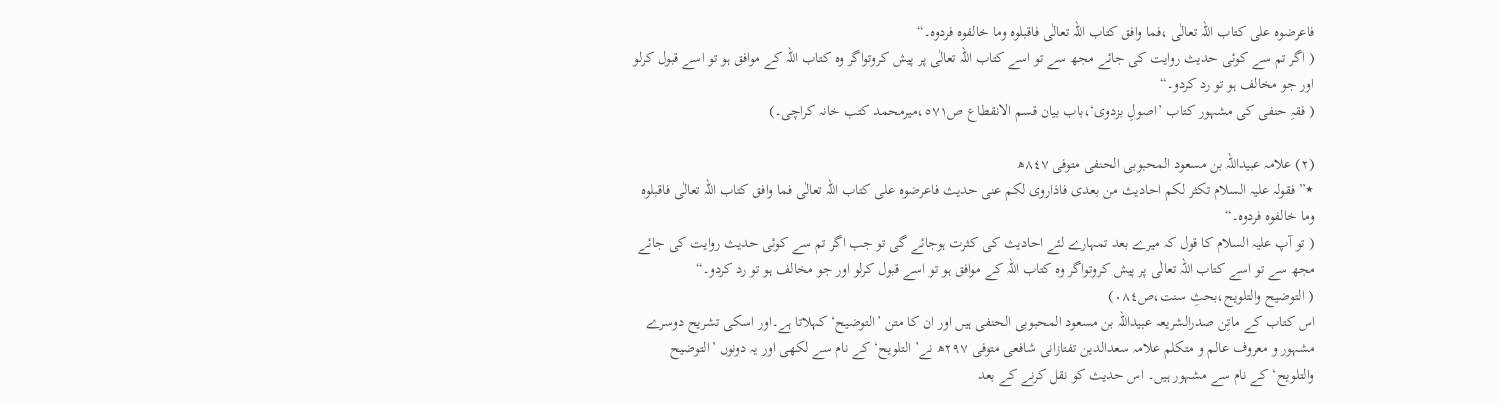فاعرضوہ علی کتاب اللہ تعالٰی ،فما وافق کتاب اللہ تعالٰی فاقبلوہ وما خالفوہ فردوہ۔“
( اگر تم سے کوئی حدیث روایت کی جائے مجھ سے تو اسے کتاب اللہ تعالٰی پر پیش کروتواگر وہ کتاب اللہ کے موافق ہو تو اسے قبول کرلو اور جو مخالف ہو تو رد کردو۔“
( فقہِ حنفی کی مشہور کتاب ’اصولِ بزدوی‘،باب بیان قسم الانقطاع ص٥٧١،میرمحمد کتب خانہ کراچی۔)

(٢) علامہ عبیداللہ بن مسعود المحبوبی الحنفی متوفی ٨٤٧ھ
٭” فقولہ علیہ السلام تکثر لکم احادیث من بعدی فاذاروی لکم عنی حدیث فاعرضوہ علی کتاب اللہ تعالٰی فما وافق کتاب اللہ تعالٰی فاقبلوہ وما خالفوہ فردوہ۔“
( تو آپ علیہ السلام کا قول کہ میرے بعد تمہارے لئے احادیث کی کثرت ہوجائے گی تو جب اگر تم سے کوئی حدیث روایت کی جائے مجھ سے تو اسے کتاب اللہ تعالٰی پر پیش کروتواگر وہ کتاب اللہ کے موافق ہو تو اسے قبول کرلو اور جو مخالف ہو تو رد کردو۔“
( التوضیح والتلویح،بحثِ سنت،ص٠٨٤)
اس کتاب کے ماتِن صدرالشریعہ عبیداللہ بن مسعود المحبوبی الحنفی ہیں اور ان کا متن ’التوضیح‘ کہلاتا ہے۔اور اسکی تشریح دوسرے مشہور و معروف عالم و متکلم علامہ سعدالدین تفتازانی شافعی متوفی ٢٩٧ھ نے’ التلویح‘ کے نام سے لکھی اور یہ دونوں ’التوضیح والتلویح‘ کے نام سے مشہور ہیں۔ اس حدیث کو نقل کرنے کے بعد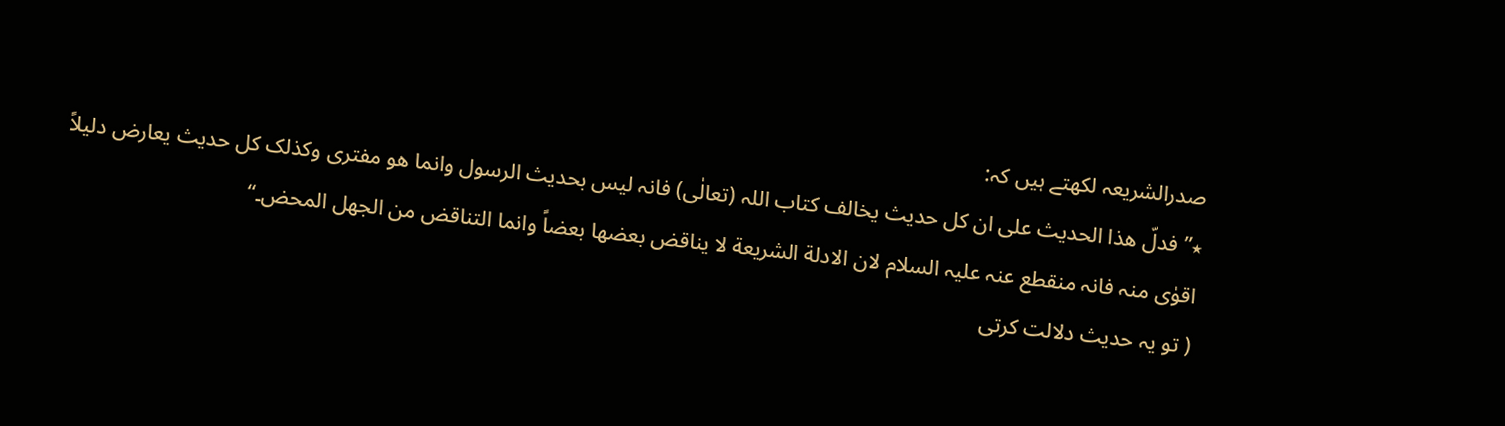صدرالشریعہ لکھتے ہیں کہ:
٭” فدلّ ھذا الحدیث علی ان کل حدیث یخالف کتاب اللہ (تعالٰی) فانہ لیس بحدیث الرسول وانما ھو مفتری وکذلک کل حدیث یعارض دلیلاً اقوٰی منہ فانہ منقطع عنہ علیہ السلام لان الادلة الشریعة لا یناقض بعضھا بعضاً وانما التناقض من الجھل المحض۔“
( تو یہ حدیث دلالت کرتی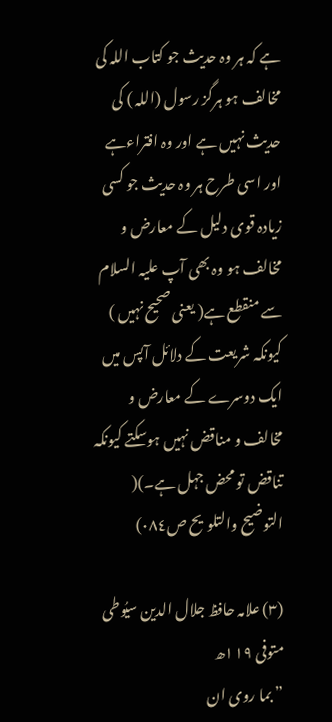ہے کہ ہر وہ حدیث جو کتاب اللہ کی مخالف ہو ہرگز رسول (اللہ ) کی حدیث نہیں ہے اور وہ افتراءہے اور اسی طرح ہر وہ حدیث جو کسی زیادہ قوی دلیل کے معارض و مخالف ہو وہ بھی آپ علیہ السلام سے منقطع ہے( یعنی صحیح نہیں ) کیونکہ شریعت کے دلائل آپس میں ایک دوسرے کے معارض و مخالف و مناقض نہیں ہوسکتے کیونکہ تناقض تو محض جہل ہے۔)( التوضیح والتلویح ص٠٨٤)

(٣) علامہ حافظ جلال الدین سیُوطی متوفی ١١٩ھ
” بما روی ان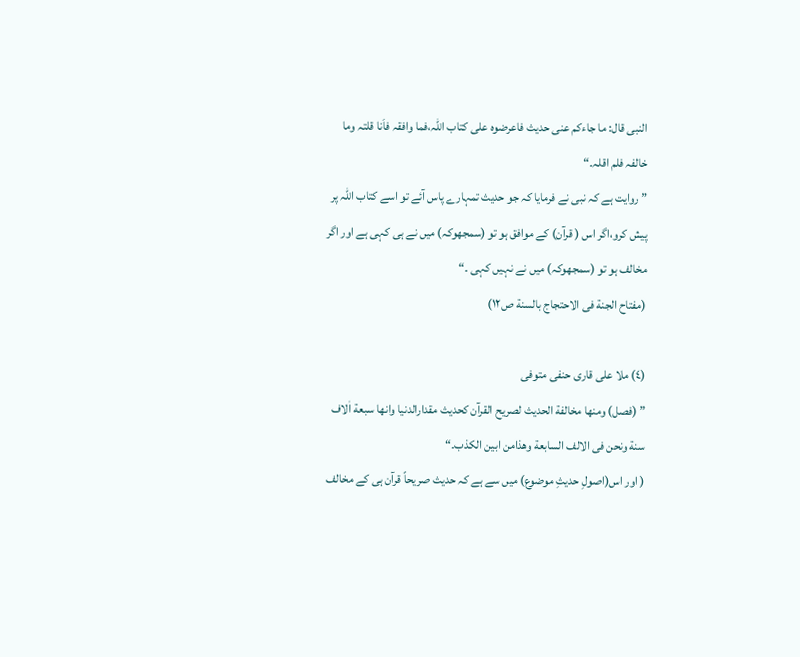النبی قال: ما جاءکم عنی حدیث فاعرضوہ علی کتاب اللہ،فما وافقہ فاَنا قلتہ وما خالفہ فلم اقلہ۔“
” روایت ہے کہ نبی نے فرمایا کہ جو حدیث تمہارے پاس آئے تو اسے کتاب اللہ پر پیش کرو،اگر اس ( قرآن) کے موافق ہو تو (سمجھوکہ) میں نے ہی کہی ہے اور اگر مخالف ہو تو (سمجھوکہ) میں نے نہیں کہی ۔“
(مفتاح الجنة فی الاحتجاج بالسنة ص١٢)

(٤) ملا علی قاری حنفی متوفی
” (فصل) ومنھا مخالفة الحدیث لصریح القرآن کحدیث مقدارالدنیا وانھا سبعة اٰلاف سنة ونحن فی الالف السابعة وھذامن ابین الکذب۔“
( اور اس(اصولِ حدیثِ موضوع) میں سے ہے کہ حدیث صریحاً قرآن ہی کے مخالف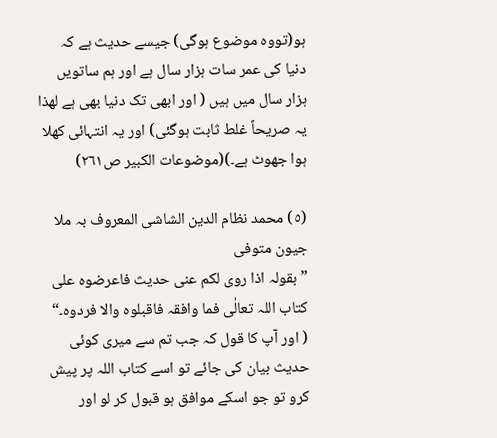ہو(تووہ موضوع ہوگی) جیسے حدیث ہے کہ دنیا کی عمر سات ہزار سال ہے اور ہم ساتویں ہزار سال میں ہیں ( اور ابھی تک دنیا بھی ہے لھذا یہ صریحاً غلط ثابت ہوگئی) اور یہ انتہائی کھلا ہوا جھوٹ ہے۔)(موضوعات الکبیر ص٢٦١)

(٥) محمد نظام الدین الشاشی المعروف بہ ملا جیون متوفی
” بقولہ اذا روی لکم عنی حدیث فاعرضوہ علی کتاب اللہ تعالٰی فما وافقہ فاقبلوہ والا فردوہ۔“
( اور آپ کا قول کہ جب تم سے میری کوئی حدیث بیان کی جائے تو اسے کتاب اللہ پر پیش کرو تو جو اسکے موافق ہو قبول کر لو اور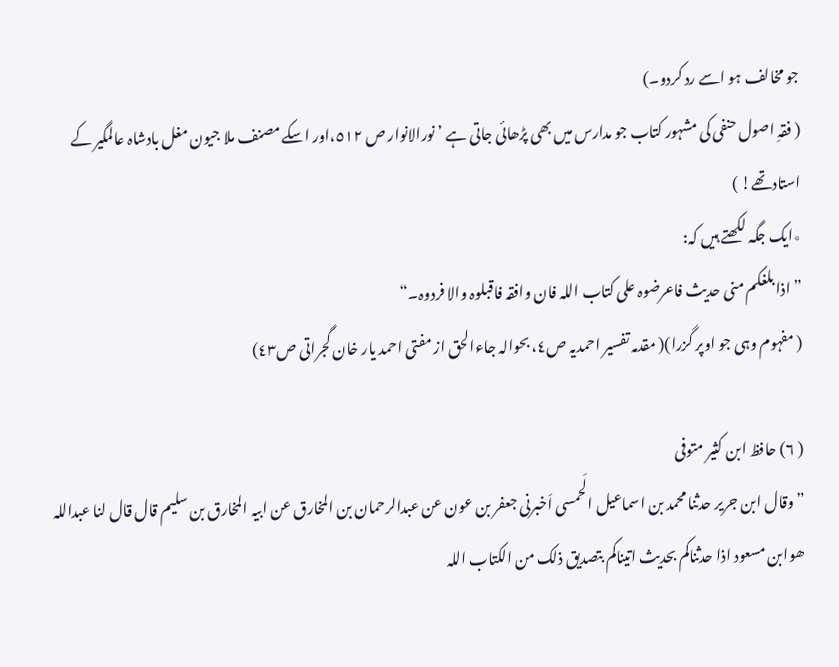جو مخالف ہو اسے رد کردو۔)
( فقہِ اصول حنفی کی مشہور کتاب جو مدارس میں بھی پڑھائی جاتی ہے ’ نورالانوار ص ٥١٢،اور اسکے مصنف ملا جیون مغل بادشاہ عالمگیر کے استادتھے! )
٭ایک جگہ لکھتے ہیں کہ:
” اذا بلغکم منی حدیث فاعرضوہ علی کتاب اللہ فان وافقہ فاقبلوہ والا فردوہ۔“
( مفہوم وہی جو اوپر گزرا)( مقدمہ تفسیر احمدیہ ص٤، بحوالہ جاءالحق از مفتی احمد یار خان گجراتی ص٤٣)

( ٦) حافظ ابن کثیر متوفی
” وقال ابن جریر حدثنا محمد بن اسماعیل الَحمسی اَخبرنی جعفر بن عون عن عبدالرحمان بن المخارق عن ابیہ المخارق بن سلیم قال قال لنا عبداللہ ھوابن مسعود اذا حدثناکم بحدیث اتیناکم بتصدیق ذلک من الکتاب اللہ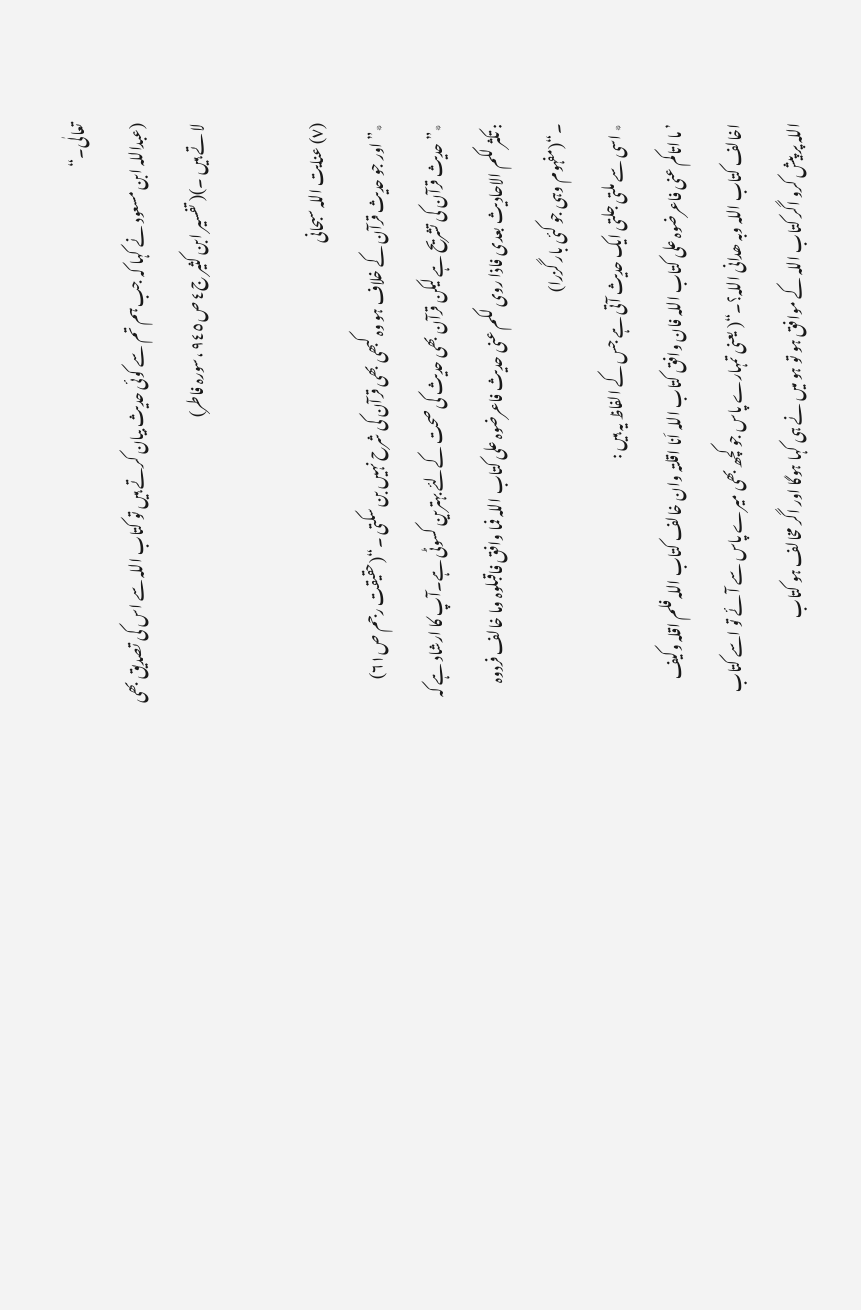تعالٰی۔“
(عبداللہ ابن مسعود نے کہا کہ جب ہم تم سے کوئی حدیث بیان کرتے ہیں تو کتاب اللہ سے اس کی تصدیق بھی لا تے ہیں ۔)( تفسیر ابن کثیر ج٤ ص٩٤٥ ،سورہ فاطر)

(٧) عنایت اللہ سبحانی
٭” اور جو حدیث قرآن کے خلاف ہو وہ کبھی بھی قرآن کی شرح نہیں بن سکتی ۔“(حقیقت رجم ص٦١)
٭” حدیث قرآن کی تشریح ہے لیکن قرآن بھی حدیث کی صحت کےلئے بہترین کسوٹی ہے۔آپ کا ارشاد ہے کہ : تکثر لکم الاحادیث بعدی فاذا روی لکم عنی حدیث فاعرضوہ علی کتاب اللہ فما وافق فاقبلوہ وما خالف فردوہ ۔“(مفہوم وہی جو کئی بار گزرا)
٭ اسی سے ملتی جلتی ایک حدیث آتی ہے جس کے الفاظ یہ ہیں :
’ ما اتاکم عنی فاعرضوہ علی کتاب اللہ فان وافق کتاب اللہ اَنا اقلتہ وان خالف کتاب اللہ فلم اقلہ وکیف اخالف کتاب اللہ وبہ ھدانی اللہ؟۔“( یعنی تمہارے پاس جو کچھ بھی میرے پاس سے آئے تو اسے کتاب اللہ پر پیش کرو اگر کتاب اللہ کے موافق ہو تو ہو میں نے ہی کہا ہوگا اور اگر مخالف ہو کتاب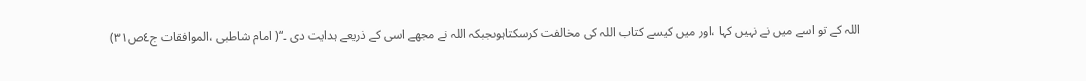اللہ کے تو اسے میں نے نہیں کہا ،اور میں کیسے کتاب اللہ کی مخالفت کرسکتاہوںجبکہ اللہ نے مجھے اسی کے ذریعے ہدایت دی ۔“( امام شاطبی ،الموافقات ج٤ص٣١)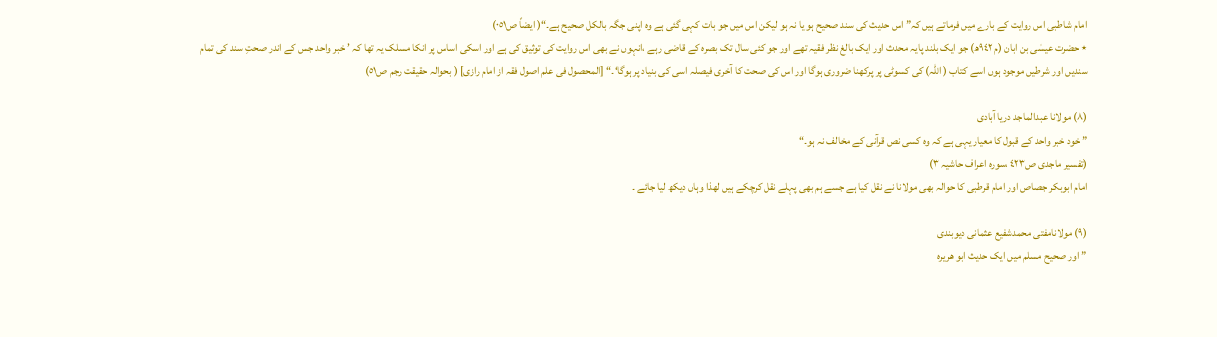امام شاطبی اس روایت کے بارے میں فرماتے ہیں کہ” اس حدیث کی سند صحیح ہو یا نہ ہو لیکن اس میں جو بات کہی گئی ہے وہ اپنی جگہ بالکل صحیح ہے۔“( ایضاً ص٠٥١)
٭ حضرت عیسٰی بن ابان (م ٩٤٢ھ) جو ایک بلند پایہ محدث اور ایک بالغ نظر فقیہ تھے اور جو کئی سال تک بصرہ کے قاضی رہے ،انہوں نے بھی اس روایت کی توثیق کی ہے اور اسکی اساس پر انکا مسلک یہ تھا کہ ’ خبر واحد جس کے اندر صحتِ سند کی تمام سندیں اور شرطیں موجود ہوں اسے کتاب ( اللہ) کی کسوٹی پر پرکھنا ضروری ہوگا اور اس کی صحت کا آخری فیصلہ اسی کی بنیاد پر ہوگا‘۔“ [المحصول فی علم اصول فقہ از امام رازی] ( بحوالہ حقیقت رجم ص٥١)

(٨) مولانا عبدالماجد دریا آبادی
” خود خبر واحد کے قبول کا معیار یہی ہے کہ وہ کسی نص قرآنی کے مخالف نہ ہو۔“
(تفسیر ماجدی ص٤٢٣ ،سورہ اعراف حاشیہ ٣)
امام ابوبکر جصاص اور امام قرطبی کا حوالہ بھی مولانا نے نقل کیا ہے جسے ہم بھی پہلے نقل کرچکے ہیں لھذا وہاں دیکھ لیا جائے ۔

(٩) مولانامفتی محمدشفیع عثمانی دیوبندی
” اور صحیح مسلم میں ایک حدیث ابو ھریرہ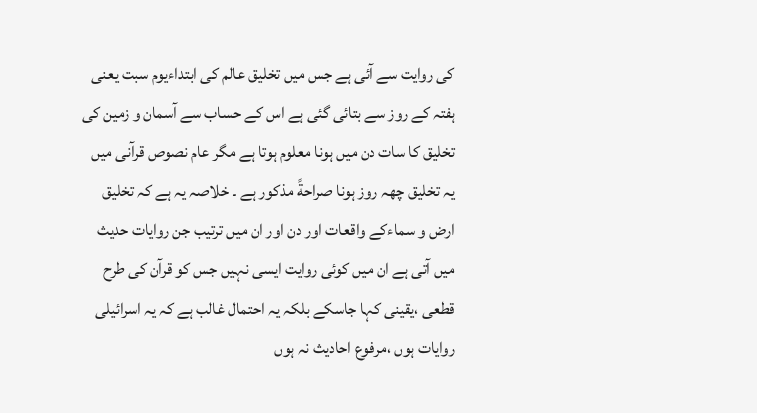کی روایت سے آئی ہے جس میں تخلیق عالم کی ابتداءیوم سبت یعنی ہفتہ کے روز سے بتائی گئی ہے اس کے حساب سے آسمان و زمین کی تخلیق کا سات دن میں ہونا معلوم ہوتا ہے مگر عام نصوص قرآنی میں یہ تخلیق چھہ روز ہونا صراحةً مذکور ہے ۔ خلاصہ یہ ہے کہ تخلیق ارض و سماءکے واقعات اور دن اور ان میں ترتیب جن روایات حدیث میں آتی ہے ان میں کوئی روایت ایسی نہیں جس کو قرآن کی طرح قطعی ،یقینی کہا جاسکے بلکہ یہ احتمال غالب ہے کہ یہ اسرائیلی روایات ہوں ،مرفوع احادیث نہ ہوں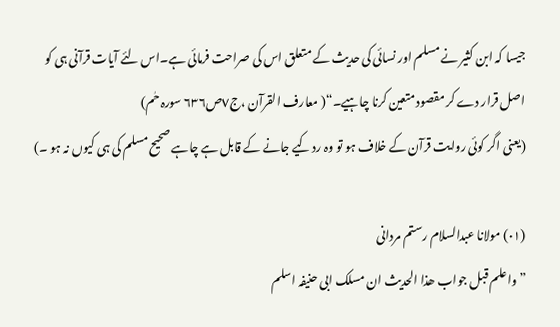جیسا کہ ابن کثیر نے مسلم اور نسائی کی حدیث کے متعلق اس کی صراحت فرمائی ہے۔اس لئے آیات قرآنی ہی کو اصل قرار دے کر مقصود متعین کرنا چاہیے۔“( معارف القرآن ،ج٧ص٦٣٦ سورہ حٰم)
(یعنی اگر کوئی روایت قرآن کے خلاف ہو تو وہ رد کیے جانے کے قابل ہے چاہے صحیح مسلم کی ہی کیوں نہ ہو ۔)

(٠١) مولانا عبدالسلام رستم مردانی
” واعلم قبل جواب ھذا الحدیث ان مسلک ابی حنیفہ اسلم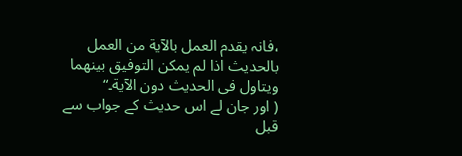،فانہ یقدم العمل بالآیة من العمل بالحدیث اذا لم یمکن التوفیق بینھما ویتاول فی الحدیث دون الآیة۔“
( اور جان لے اس حدیث کے جواب سے قبل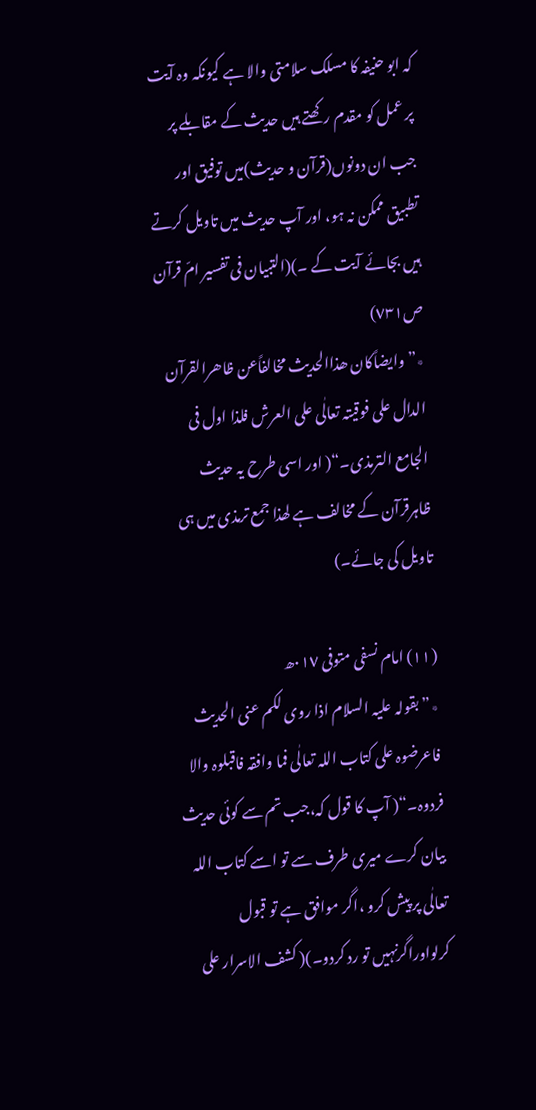کہ ابو حنیفہ کا مسلک سلامتی والا ہے کیونکہ وہ آیت پر عمل کو مقدم رکھتے ہیں حدیث کے مقابلے پر جب ان دونوں(قرآن و حدیث)میں توفیق اور تطبیق ممکن نہ ہو، اور آپ حدیث میں تاویل کرتے ہیں بجائے آیت کے ۔)(التبیان فی تفسیر امّ قرآن ص٧٣١)
٭” وایضاًکان ھذاالحدیث مخالفاًعن ظاھرالقرآن الدال علی فوقیتہ تعالٰی علی العرش فلذا اول فی الجامع الترمذی۔“( اور اسی طرح یہ حدیث ظاہرقرآن کے مخالف ہے لھذا جمع ترمذی میں ہی تاویل کی جائے۔)

(١١) امام نسفی متوفی ٠١٧ھ
٭” بقولہ علیہ السلام اذا روی لکم عنی الحدیث فاعرضوہ علی کتاب اللہ تعالٰی فما وافقہ فاقبلوہ والا فردوہ۔“( آپ کا قول کہ،جب تم سے کوئی حدیث بیان کرے میری طرف سے تو اسے کتاب اللہ تعالٰی پر پیش کرو ،اگر موافق ہے تو قبول کرلواوراگرنہیں تو رد کردو۔)( کشف الاسرار علی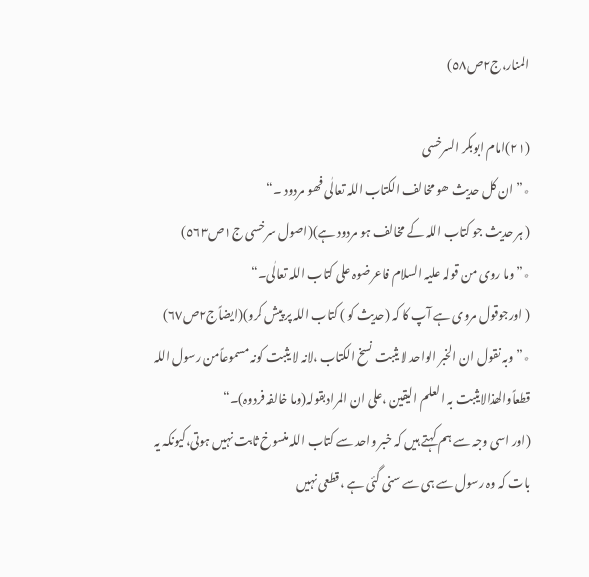المنار،ج٢ص٥٨)

(٢١)امام ابوبکر السرخسی
٭” ان کل حدیث ھو مخالف الکتاب اللہ تعالٰی فھو مردود ۔“
( ہر حدیث جو کتاب اللہ کے مخالف ہو مردود ہے)(اصول سرخسی ج١ص٥٦٣)
٭” وما روی من قولہ علیہ السلام فاعرضوہ علی کتاب اللہ تعالٰی۔“
( اورجوقول مروی ہے آپ کا کہ (حدیث کو ) کتاب اللہ پر پیش کرو)(ایضاًج٢ص٦٧)
٭” وبہ نقول ان الخبر الواحد لا یثبت نسخ الکتاب ،لانہ لا یثبت کونہ مسموعاًمن رسول اللہ قطعاًوالھذالایثبت بہ العلم الیقین ،علی ان المرادبقولہ(وما خالفہ فردوہ)۔“
(اور اسی وجہ سے ہم کہتے ہیں کہ خبر واحد سے کتاب اللہ منسوخ ثابت نہیں ہوتی،کیونکہ یہ بات کہ وہ رسول سے ہی سے سنی گئی ہے ،قطعی نہیں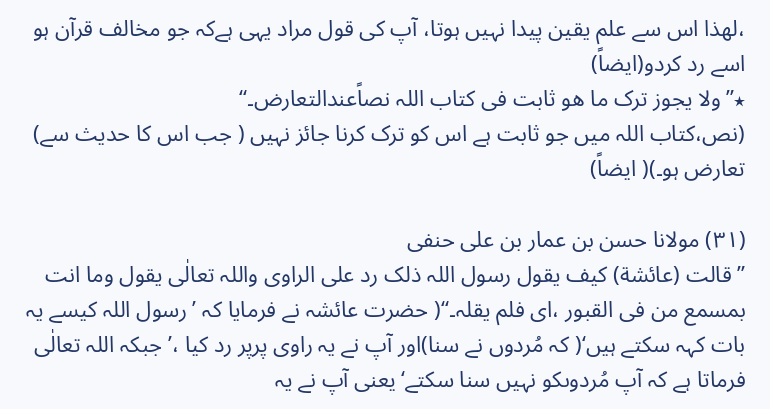،لھذا اس سے علم یقین پیدا نہیں ہوتا، آپ کی قول مراد یہی ہےکہ جو مخالف قرآن ہو اسے رد کردو(ایضاً)
٭” ولا یجوز ترک ما ھو ثابت فی کتاب اللہ نصاًعندالتعارض۔“
(نص،کتاب اللہ میں جو ثابت ہے اس کو ترک کرنا جائز نہیں ( جب اس کا حدیث سے) تعارض ہو۔)( ایضاً)

(٣١) مولانا حسن بن عمار بن علی حنفی
” قالت (عائشة) کیف یقول رسول اللہ ذلک رد علی الراوی واللہ تعالٰی یقول وما انت بمسمع من فی القبور ،ای فلم یقلہ۔“( حضرت عائشہ نے فرمایا کہ ’ رسول اللہ کیسے یہ بات کہہ سکتے ہیں‘( کہ مُردوں نے سنا)اور آپ نے یہ راوی پرپر رد کیا ،’ جبکہ اللہ تعالٰی فرماتا ہے کہ آپ مُردوںکو نہیں سنا سکتے‘یعنی آپ نے یہ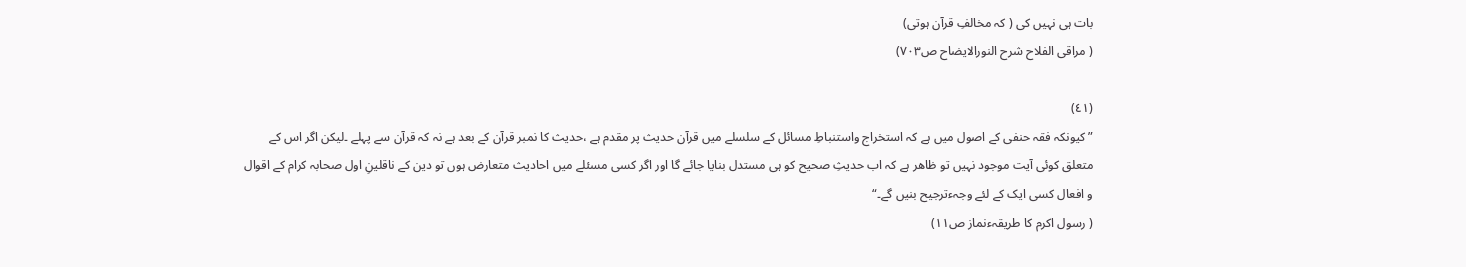بات ہی نہیں کی ( کہ مخالفِ قرآن ہوتی)
( مراقی الفلاح شرح النورالایضاح ص٧٠٣)

(٤١)
” کیونکہ فقہ حنفی کے اصول میں ہے کہ استخراج واستنباطِ مسائل کے سلسلے میں قرآن حدیث پر مقدم ہے ،حدیث کا نمبر قرآن کے بعد ہے نہ کہ قرآن سے پہلے ۔لیکن اگر اس کے متعلق کوئی آیت موجود نہیں تو ظاھر ہے کہ اب حدیثِ صحیح کو ہی مستدل بنایا جائے گا اور اگر کسی مسئلے میں احادیث متعارض ہوں تو دین کے ناقلینِ اول صحابہ کرام کے اقوال و افعال کسی ایک کے لئے وجہءترجیح بنیں گے۔“
( رسول اکرم کا طریقہءنماز ص١١)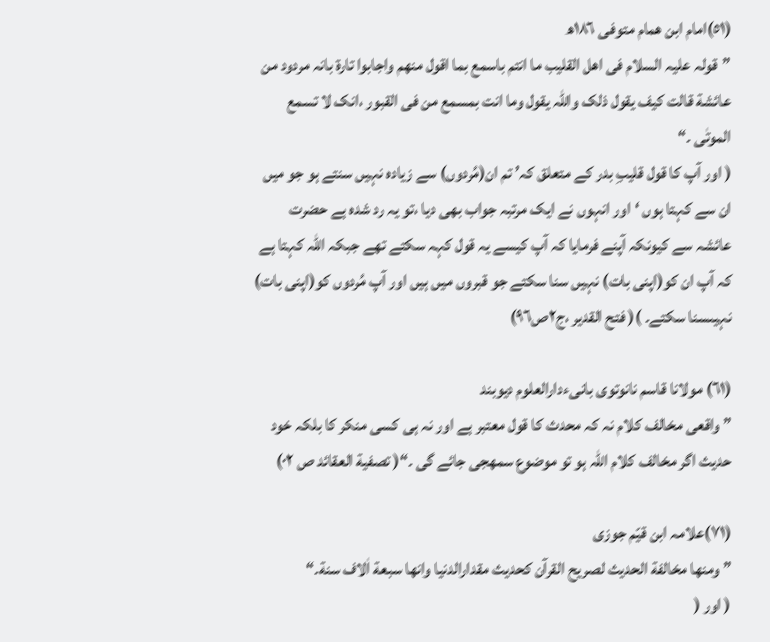(٥١)امام ابن ھمام متوفی ١٨٦ھ
”قولہ علیہ السلام فی اھل القلیب ما انتم باسمع بما اقول منھم واجابوا تارة بانہ مردود من عائشة قالت کیف یقول ذلک واللہ یقول وما انت بمسمع من فی القبور ،انک لا تسمع الموتٰی ۔“
( اور آپ کا قول قلیبِ بدر کے متعلق کہ’ تم ان(مُردوں) سے زیادہ نہیں سنتے ہو جو میں ان سے کہتا ہوں ‘اور انہوں نے ایک مرتبہ جواب بھی دیا ،تو یہ رد شدہ ہے حضرت عائشہ سے کیونکہ آپنے فرمایا کہ آپ کیسے یہ قول کہہ سکتے تھے جبکہ اللہ کہتا ہے کہ آپ ان کو(اپنی بات) نہیں سنا سکتے جو قبروں میں ہیں اور آپ مُردوں کو(اپنی بات) نہیںسنا سکتے۔ )( فتح القدیر ،ج٢ص٩٦)

(٦١) مولانا قاسم نانوتوی بانیءدارالعلوم دیوبند
” واقعی مخالف کلام نہ کہ محدث کا قول معتبر ہے اور نہ ہی کسی منکر کا بلکہ خود حدیث اگر مخالف کلام اللہ ہو تو موضوع سمھجی جائے گی ۔“( تصفیة العقائد ص ٠٢)

(٧١)علامہ ابن قیّم جوزی
” ومنھا مخالفة الحدیث لصریح القرآن کحدیث مقدارالدنیا وانھا سبعة اٰلاف سنة۔“
( اور (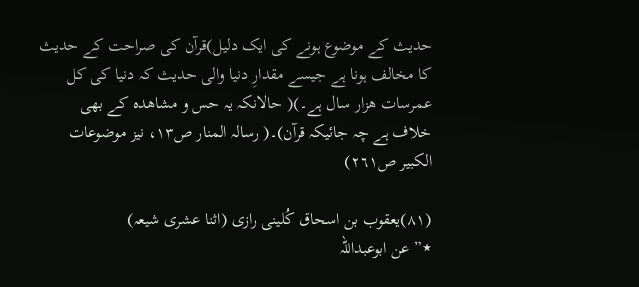حدیث کے موضوع ہونے کی ایک دلیل)قرآن کی صراحت کے حدیث کا مخالف ہونا ہے جیسے مقدارِ دنیا والی حدیث کہ دنیا کی کل عمرسات ھزار سال ہے۔)( حالانکہ یہ حس و مشاھدہ کے بھی خلاف ہے چہ جائیکہ قرآن)۔( رسالہ المنار ص١٣، نیز موضوعات الکبیر ص٢٦١)

(٨١)یعقوب بن اسحاق کُلینی رازی (اثنا عشری شیعہ)
٭” عن ابوعبداللہ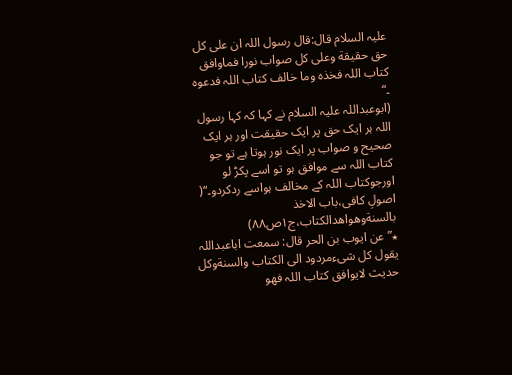علیہ السلام قال:قال رسول اللہ ان علی کل حق حقیقة وعلی کل صواب نورا فماوافق کتاب اللہ فخذہ وما خالف کتاب اللہ فدعوہ ۔“
(ابوعبداللہ علیہ السلام نے کہا کہ کہا رسول اللہ ہر ایک حق پر ایک حقیقت اور ہر ایک صحیح و صواب پر ایک نور ہوتا ہے تو جو کتاب اللہ سے موافق ہو تو اسے پکڑ لو اورجوکتاب اللہ کے مخالف ہواسے ردکردو۔“( اصولِ کافی،باب الاخذ بالسنةوھواھدالکتاب،ج١ص٨٨)
٭” عن ایوب بن الحر قال: سمعت اباعبداللہ یقول کل شیءمردود الی الکتاب والسنةوکل حدیث لایوافق کتاب اللہ فھو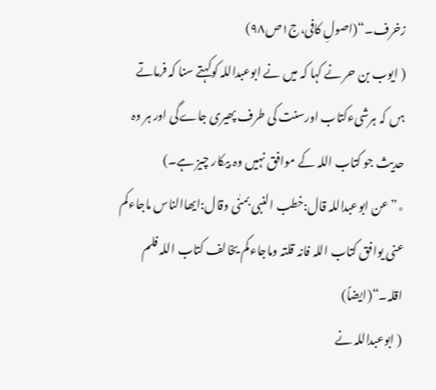زخرف۔“(اصولِ کافی،ج١ص٩٨)
( ایوب بن حر نے کہا کہ میں نے ابوعبداللہ کوکہتے سنا کہ فرماتے ہں کہ ہرشیءکتاب اورسنت کی طرف پھیری جاےگی اور ہر وہ حدیث جو کتاب اللہ کے موافق نہیں وہ بیکار چیز ہے۔)
٭” عن ابوعبداللہ قال:خطب النبی بمنٰی وقال:ایھاالناس ماجاءکم عنی یوافق کتاب اللہ فانہ قلتہ وماجاءکم یخالف کتاب اللہ فلم اقلہ۔“(ایضاً)
( ابوعبداللہ نے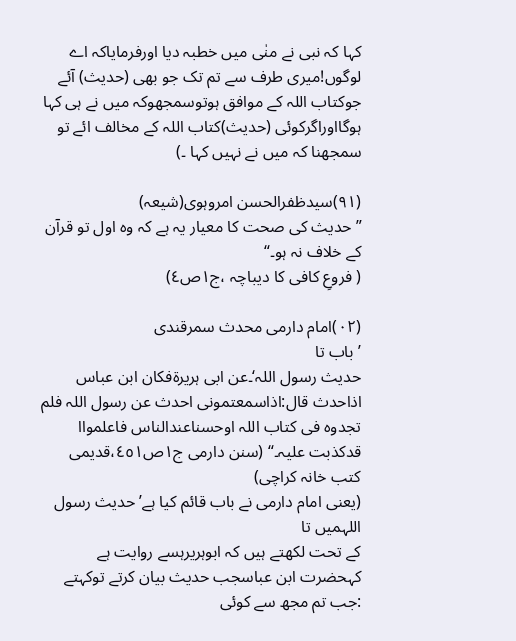کہا کہ نبی نے منٰی میں خطبہ دیا اورفرمایاکہ اے لوگوں!میری طرف سے تم تک جو بھی (حدیث) آئے جوکتاب اللہ کے موافق ہوتوسمجھوکہ میں نے ہی کہا ہوگااوراگرکوئی (حدیث)کتاب اللہ کے مخالف ائے تو سمجھنا کہ میں نے نہیں کہا ۔)

(٩١)سیدظفرالحسن امروہوی(شیعہ)
” حدیث کی صحت کا معیار یہ ہے کہ وہ اول تو قرآن کے خلاف نہ ہو۔“
( فروعِ کافی کا دیباچہ ،ج١ص٤)

(٠٢)امام دارمی محدث سمرقندی
’باب تا
حدیث رسول اللہ‘۔عن ابی ہریرةفکان ابن عباس اذاحدث قال:اذاسمعتمونی احدث عن رسول اللہ فلم تجدوہ فی کتاب اللہ اوحسناعندالناس فاعلمواا
قدکذبت علیہ۔“ (سنن دارمی ج١ص٤٥١،قدیمی کتب خانہ کراچی)
(یعنی امام دارمی نے باب قائم کیا ہے’حدیث رسول اللہمیں تا
کے تحت لکھتے ہیں کہ ابوہریرہسے روایت ہے کہحضرت ابن عباسجب حدیث بیان کرتے توکہتے :جب تم مجھ سے کوئی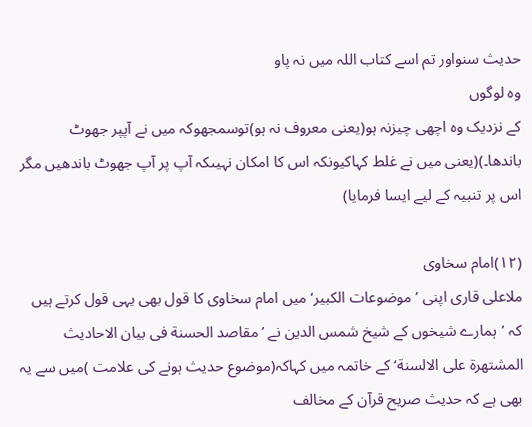حدیث سنواور تم اسے کتاب اللہ میں نہ پاو
وہ لوگوں
کے نزدیک وہ اچھی چیزنہ ہو(یعنی معروف نہ ہو)توسمجھوکہ میں نے آپپر جھوٹ باندھا۔)(یعنی میں نے غلط کہاکیونکہ اس کا امکان نہیںکہ آپ پر آپ جھوٹ باندھیں مگر اس پر تنبیہ کے لیے ایسا فرمایا)

(١٢)امام سخاوی
ملاعلی قاری اپنی ’موضوعات الکبیر‘میں امام سخاوی کا قول بھی یہی قول کرتے ہیں کہ ’ہمارے شیخوں کے شیخ شمس الدین نے ’مقاصد الحسنة فی بیان الاحادیث المشتھرة علی الالسنة‘کے خاتمہ میں کہاکہ(موضوع حدیث ہونے کی علامت )میں سے یہ بھی ہے کہ حدیث صریح قرآن کے مخالف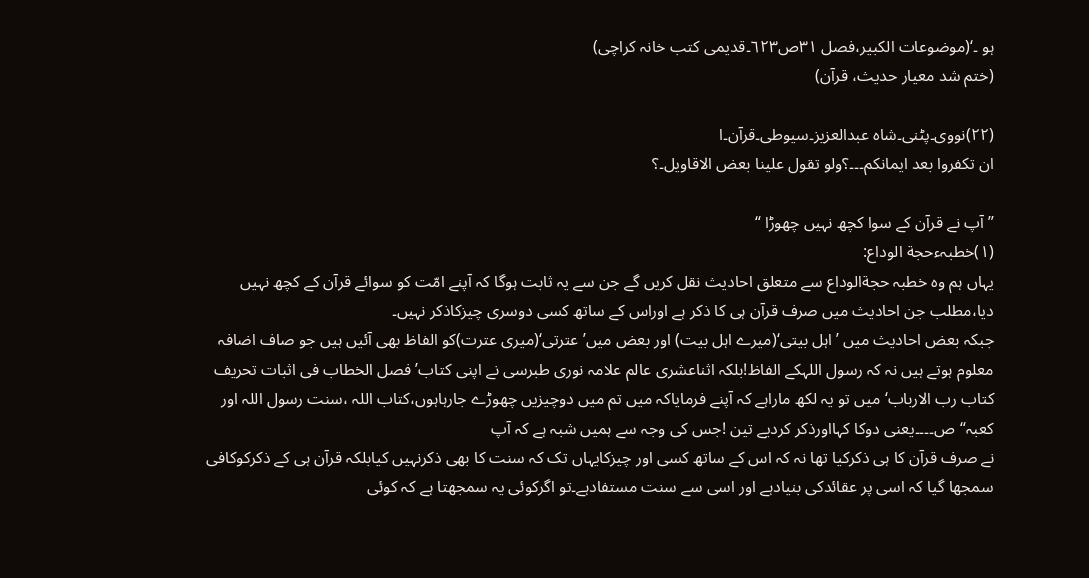ہو ۔‘(موضوعات الکبیر،فصل ٣١ص٦٢٣۔قدیمی کتب خانہ کراچی)
(ختم شد معیار حدیث، قرآن)

(٢٢)نووی۔پٹنی۔شاہ عبدالعزیز۔سیوطی۔قرآن۔ا
ان تکفروا بعد ایمانکم۔۔۔؟ولو تقول علینا بعض الاقاویل۔؟

” آپ نے قرآن کے سوا کچھ نہیں چھوڑا “
(١)خطبہءحجة الوداع:
یہاں ہم وہ خطبہ حجةالوداع سے متعلق احادیث نقل کریں گے جن سے یہ ثابت ہوگا کہ آپنے امّت کو سوائے قرآن کے کچھ نہیں دیا،مطلب جن احادیث میں صرف قرآن ہی کا ذکر ہے اوراس کے ساتھ کسی دوسری چیزکاذکر نہیں۔
جبکہ بعض احادیث میں ’اہل بیتی‘(میرے اہل بیت) اور بعض میں’عترتی‘(میری عترت)کو الفاظ بھی آئیں ہیں جو صاف اضافہ معلوم ہوتے ہیں نہ کہ رسول اللہکے الفاظ!بلکہ اثناعشری عالم علامہ نوری طبرسی نے اپنی کتاب’فصل الخطاب فی اثبات تحریف کتاب رب الارباب‘ میں تو یہ لکھ ماراہے کہ آپنے فرمایاکہ میں تم میں دوچیزیں چھوڑے جارہاہوں،کتاب اللہ ،سنت رسول اللہ اور کعبہ“ص۔۔۔۔یعنی دوکا کہااورذکر کردیے تین !جس کی وجہ سے ہمیں شبہ ہے کہ آپ
نے صرف قرآن کا ہی ذکرکیا تھا نہ کہ اس کے ساتھ کسی اور چیزکایہاں تک کہ سنت کا بھی ذکرنہیں کیابلکہ قرآن ہی کے ذکرکوکافی سمجھا گیا کہ اسی پر عقائدکی بنیادہے اور اسی سے سنت مستفادہے۔تو اگرکوئی یہ سمجھتا ہے کہ کوئی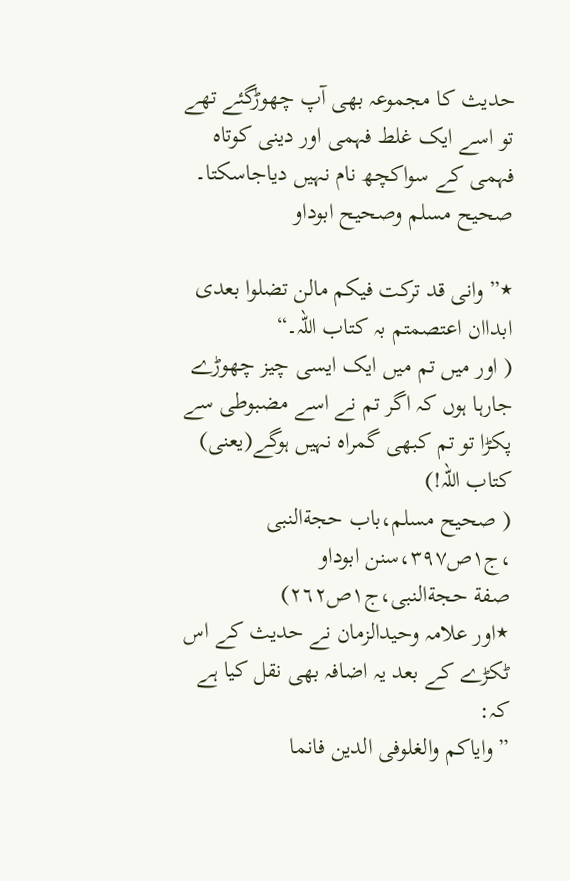حدیث کا مجموعہ بھی آپ چھوڑگئے تھے تو اسے ایک غلط فہمی اور دینی کوتاہ فہمی کے سواکچھ نام نہیں دیاجاسکتا۔
صحیح مسلم وصحیح ابوداو

٭” وانی قد ترکت فیکم مالن تضلوا بعدی ابداان اعتصمتم بہ کتاب اللہ۔“
( اور میں تم میں ایک ایسی چیز چھوڑے جارہا ہوں کہ اگر تم نے اسے مضبوطی سے پکڑا تو تم کبھی گمراہ نہیں ہوگے(یعنی) کتاب اللہ!)
( صحیح مسلم،باب حجةالنبی ،ج١ص٣٩٧،سنن ابوداو
صفة حجةالنبی،ج١ص٢٦٢)
٭اور علامہ وحیدالزمان نے حدیث کے اس ٹکڑے کے بعد یہ اضافہ بھی نقل کیا ہے کہ:
” وایاکم والغلوفی الدین فانما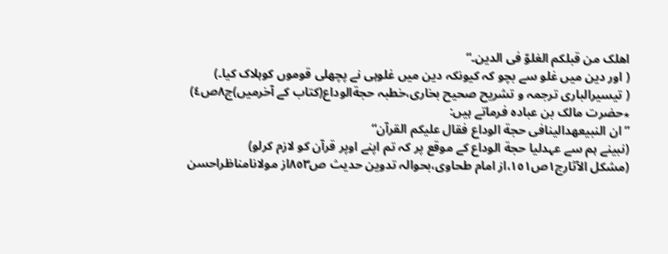اھلک من قبلکم الغلوّ فی الدین۔“
( اور دین میں غلو سے بچو کہ کیونکہ دین میں غلوہی نے پچھلی قوموں کوہلاک کیا۔)
( تیسیرالباری ترجمہ و تشریح صحیح بخاری،خطبہ حجةالوداع(کتاب کے آخرمیں)ج٨ص٤)
٭حضرت مالک بن عبادہ فرماتے ہیں:
”ان النبیعھدالینافی حجة الوداع فقال علیکم القرآن“
(نبینے ہم سے عہدلیا حجة الوداع کے موقع پر کہ تم اپنے اوپر قرآن کو لازم کرلو)
(مشکل الآثارج١ص١٥١،از امام طحاوی،بحوالہ تدوین حدیث ص٨٥٣از مولانامناظراحسن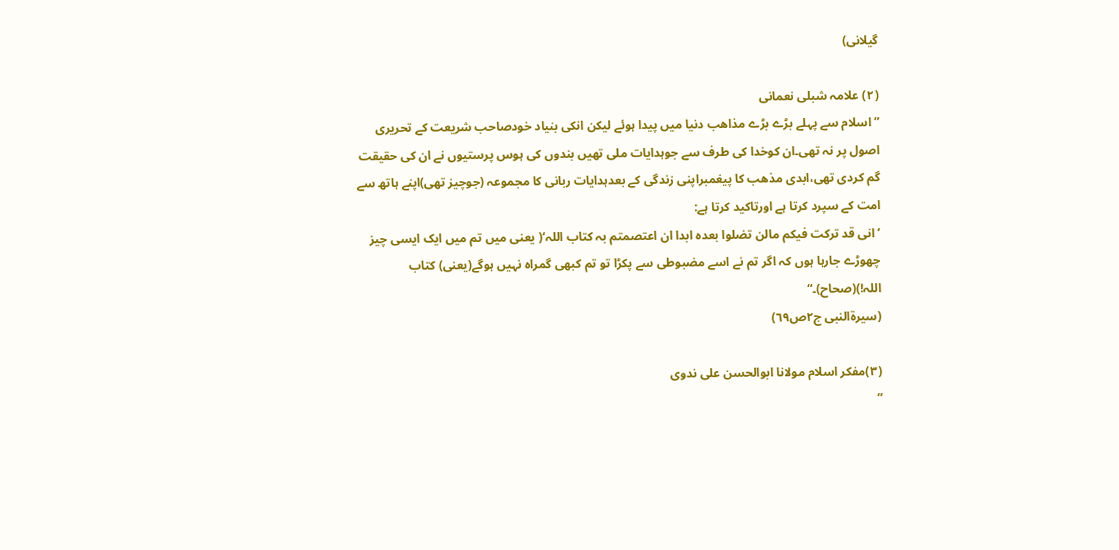گیلانی)

(٢) علامہ شبلی نعمانی
” اسلام سے پہلے بڑے بڑے مذاھب دنیا میں پیدا ہوئے لیکن انکی بنیاد خودصاحب شریعت کے تحریری اصول پر نہ تھی۔ان کوخدا کی طرف سے جوہدایات ملی تھیں بندوں کی ہوس پرستیوں نے ان کی حقیقت گم کردی تھی،ابدی مذھب کا پیغمبراپنی زندگی کے بعدہدایات ربانی کا مجموعہ (جوچیز تھی)اپنے ہاتھ سے امت کے سپرد کرتا ہے اورتاکید کرتا ہے:
’انی قد ترکت فیکم مالن تضلوا بعدہ ابدا ان اعتصمتم بہ کتاب اللہ‘( یعنی میں تم میں ایک ایسی چیز چھوڑے جارہا ہوں کہ اگر تم نے اسے مضبوطی سے پکڑا تو تم کبھی گمراہ نہیں ہوگے(یعنی) کتاب اللہ!)(صحاح)۔“
(سیرةالنبی ج٢ص٦٩)

(٣)مفکر اسلام مولانا ابوالحسن علی ندوی
”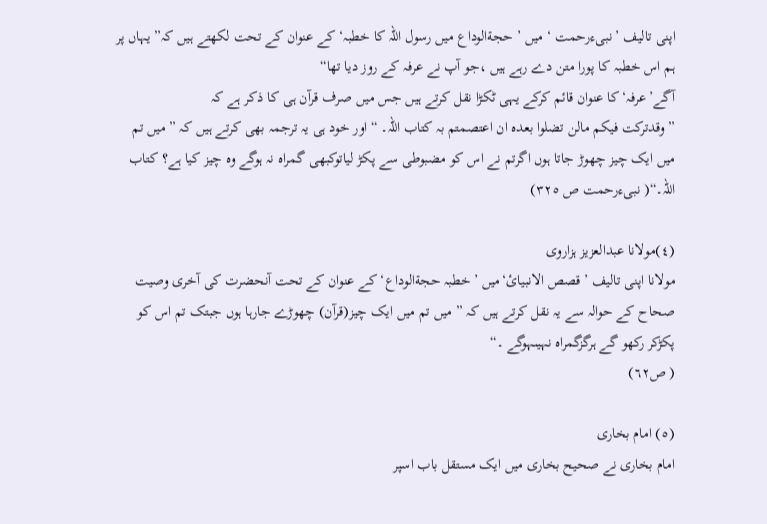اپنی تالیف ’نبیءرحمت ‘ میں ’ حجةالوداع میں رسول اللہ کا خطبہ‘ کے عنوان کے تحت لکھتے ہیں کہ” یہاں پر ہم اس خطبہ کا پورا متن دے رہے ہیں ،جو آپ نے عرفہ کے روز دیا تھا“
آگے’عرفہ‘کا عنوان قائم کرکے یہی ٹکڑا نقل کرتے ہیں جس میں صرف قرآن ہی کا ذکر ہے کہ
” وقدترکت فیکم مالن تضلوا بعدہ ان اعتصمتم بہ کتاب اللہ۔ “ اور خود ہی یہ ترجمہ بھی کرتے ہیں کہ ” میں تم میں ایک چیز چھوڑ جاتا ہوں اگرتم نے اس کو مضبوطی سے پکڑ لیاتوکبھی گمراہ نہ ہوگے وہ چیز کیا ہے؟ کتاب اللہ۔“( نبیءرحمت ص ٣٢٥)

(٤)مولانا عبدالعزیز ہزاروی
مولانا اپنی تالیف ’ قصص الانبیائ‘میں ’خطبہ حجةالوداع‘ کے عنوان کے تحت آنحضرت کی آخری وصیت صحاح کے حوالہ سے یہ نقل کرتے ہیں کہ ” میں تم میں ایک چیز(قرآن) چھوڑے جارہا ہوں جبتک تم اس کو پکڑکر رکھو گے ہرگزگمراہ نہیںہوگے ۔“
( ص٦٢)

(٥) امام بخاری
امام بخاری نے صحیح بخاری میں ایک مستقل باب اسپر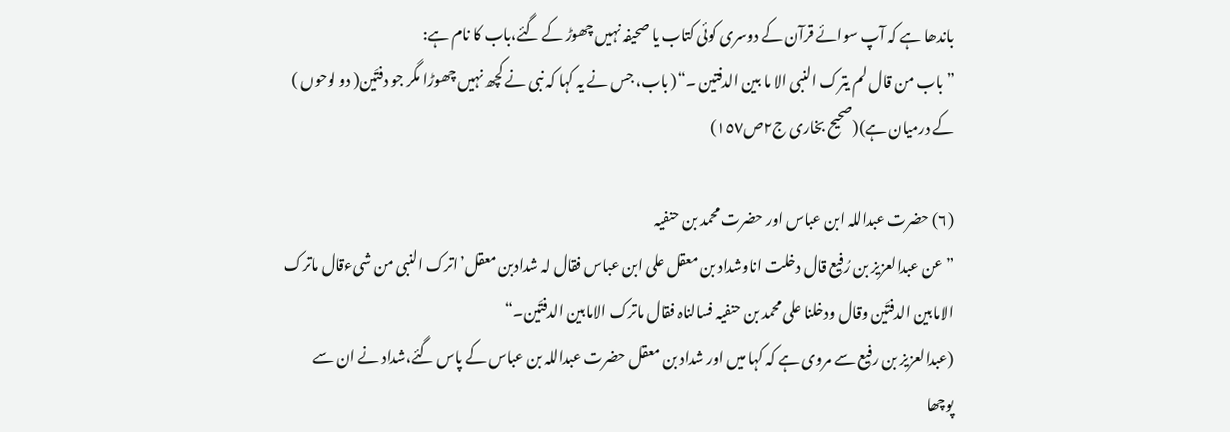باندھا ہے کہ آپ سوائے قرآن کے دوسری کوئی کتاب یا صحیفہ نہیں چھوڑ کے گئے،باب کا نام ہے:
” باب من قال لم یترک النبی الا ما بین الدفتین ۔“( باب، جس نے یہ کہا کہ نبی نے کچھ نہیں چھوڑا مگر جو دفتَین( دو لوحوں ) کے درمیان ہے)(صحیح بخاری ج٢ص١٥٧)

(٦) حضرت عبداللہ ابن عباس اور حضرت محمد بن حنفیہ
” عن عبدالعزیز بن رُفیع قال دخلت اناوشداد بن معقل علی ابن عباس فقال لہ شدادبن معقل’اترک النبی من شیءقال ماترک الامابین الدفتَین وقال ودخلنا علی محمد بن حنفیہ فسالناہ فقال ماترک الامابین الدفتَین۔“
(عبدالعزیز بن رفیع سے مروی ہے کہ کہا میں اور شداد بن معقل حضرت عبداللہ بن عباس کے پاس گئے،شداد نے ان سے پوچھا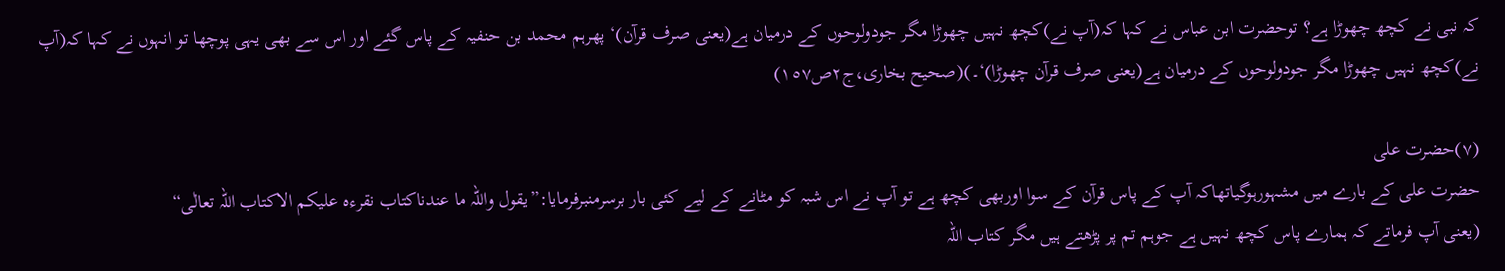کہ نبی نے کچھ چھوڑا ہے؟ توحضرت ابن عباس نے کہا کہ(آپ نے)کچھ نہیں چھوڑا مگر جودولوحوں کے درمیان ہے(یعنی صرف قرآن)‘ پھرہم محمد بن حنفیہ کے پاس گئے اور اس سے بھی یہی پوچھا تو انہوں نے کہا کہ(آپ نے)کچھ نہیں چھوڑا مگر جودولوحوں کے درمیان ہے(یعنی صرف قرآن چھوڑا)‘۔)(صحیح بخاری،ج٢ص١٥٧)

(٧)حضرت علی
حضرت علی کے بارے میں مشہورہوگیاتھاکہ آپ کے پاس قرآن کے سوا اوربھی کچھ ہے تو آپ نے اس شبہ کو مٹانے کے لیے کئی بار برسرمنبرفرمایا:”یقول واللہ ما عندناکتاب نقرءہ علیکم الاکتاب اللہ تعالٰی“
(یعنی آپ فرماتے کہ ہمارے پاس کچھ نہیں ہے جوہم تم پر پڑھتے ہیں مگر کتاب اللہ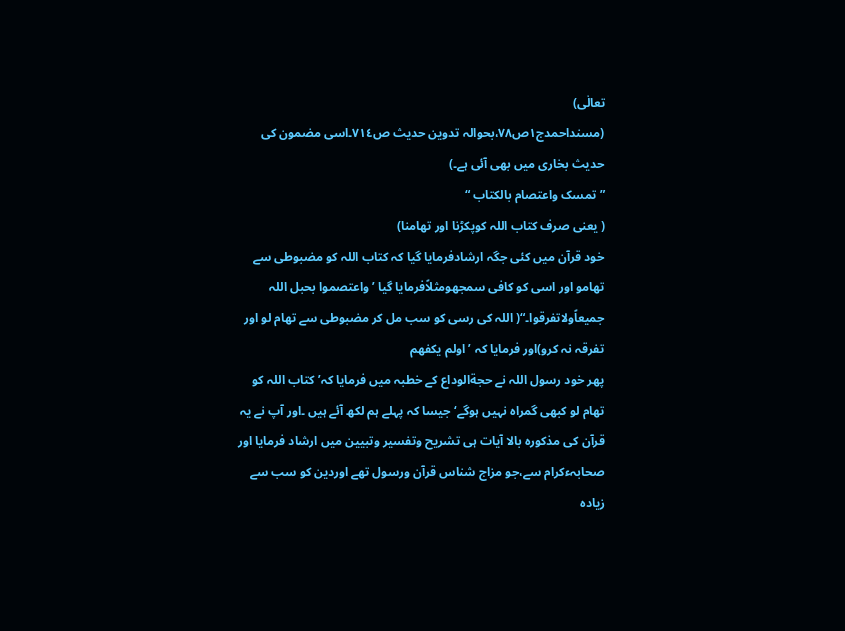تعالٰی)
(مسنداحمدج١ص٧٨،بحوالہ تدوین حدیث ص٧١٤۔اسی مضمون کی حدیث بخاری میں بھی آئی ہے۔)
” تمسک واعتصام بالکتاب “
( یعنی صرف کتاب اللہ کوپکڑنا اور تھامنا)
خود قرآن میں کئی جگہ ارشادفرمایا گیا کہ کتاب اللہ کو مضبوطی سے تھامو اور اسی کو کافی سمجھومثلاًفرمایا گیا ’ واعتصموا بحبل اللہ جمیعاًولاتفرقوا۔“( اللہ کی رسی کو سب مل کر مضبوطی سے تھام لو اور تفرقہ نہ کرو)اور فرمایا کہ ’اولم یکفھم
پھر خود رسول اللہ نے حجةالوداع کے خطبہ میں فرمایا کہ’ کتاب اللہ کو تھام لو کبھی گمراہ نہیں ہوگے‘ جیسا کہ پہلے ہم لکھ آئے ہیں ۔اور آپ نے یہ قرآن کی مذکورہ بالا آیات ہی تشریح وتفسیر وتبیین میں ارشاد فرمایا اور صحابہءکرام سے،جو مزاج شناس قرآن ورسول تھے اوردین کو سب سے زیادہ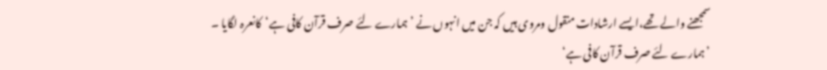سمجھنے والے تھے،ایسے ارشادات منقول ومروی ہیں کہ جن میں انہوں نے ’ہمارے لئے صرف قرآن کافی ہے‘کانعرہ لگایا ۔
’ہمارے لئے صرف قرآن کافی ہے‘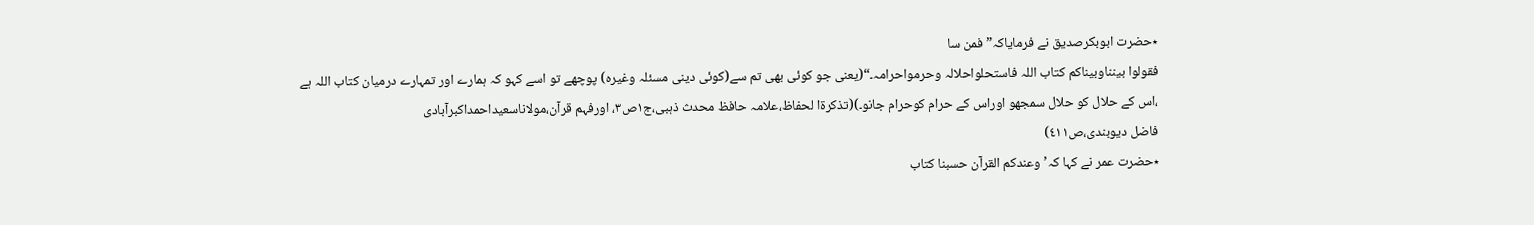٭حضرت ابوبکرصدیق نے فرمایاکہ” فمن سا
فقولوا بینناوبیناکم کتاب اللہ فاستحلواحلالہ وحرمواحرامہ۔“(یعنی جو کوئی بھی تم سے(کوئی دینی مسئلہ وغیرہ) پوچھے تو اسے کہو کہ ہمارے اور تمہارے درمیان کتاب اللہ ہے ،اس کے حلال کو حلال سمجھو اوراس کے حرام کوحرام جانو۔)(تذکرةا لحفاظ،علامہ حافظ محدث ذہبی،ج١ص٣، اورفہم قرآن،مولاناسعیداحمداکبرآبادی
فاضل دیوبندی،ص٤١١)
٭حضرت عمر نے کہا کہ’وعندکم القرآن حسبنا کتاب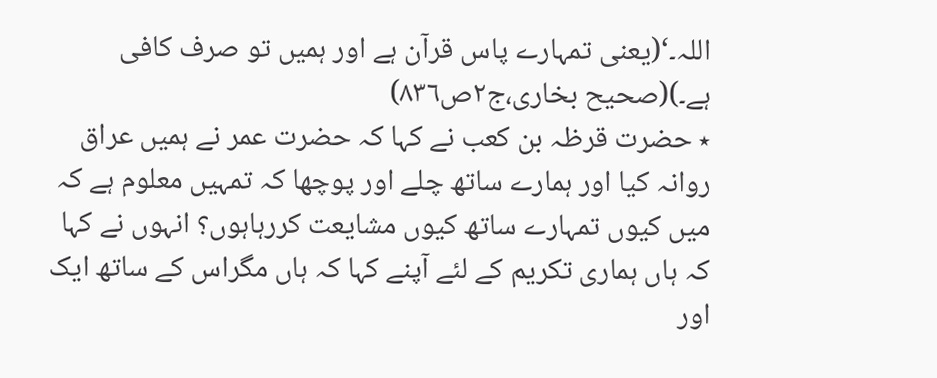اللہ۔‘(یعنی تمہارے پاس قرآن ہے اور ہمیں تو صرف کافی ہے۔)(صحیح بخاری،ج٢ص٨٣٦)
٭ حضرت قرظہ بن کعب نے کہا کہ حضرت عمر نے ہمیں عراق روانہ کیا اور ہمارے ساتھ چلے اور پوچھا کہ تمہیں معلوم ہے کہ میں کیوں تمہارے ساتھ کیوں مشایعت کررہاہوں؟ انہوں نے کہا کہ ہاں ہماری تکریم کے لئے آپنے کہا کہ ہاں مگراس کے ساتھ ایک اور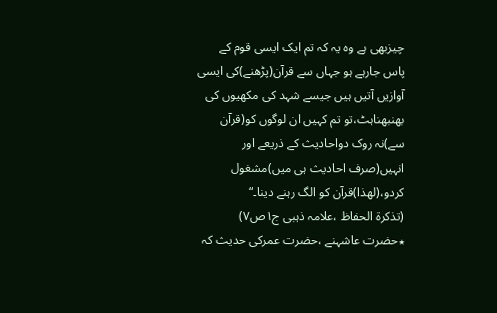چیزبھی ہے وہ یہ کہ تم ایک ایسی قوم کے پاس جارہے ہو جہاں سے قرآن(پڑھنے)کی ایسی آوازیں آتیں ہیں جیسے شہد کی مکھیوں کی بھنبھناہٹ،تو تم کہیں ان لوگوں کو(قرآن سے)نہ روک دواحادیث کے ذریعے اور انہیں(صرف احادیث ہی میں)مشغول کردو،(لھذا)قرآن کو الگ رہنے دینا۔“
(تذکرة الحفاظ ،علامہ ذہبی ج١ص٧)
٭حضرت عاشہنے ،حضرت عمرکی حدیث کہ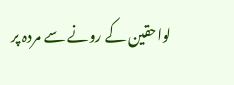لواحقین کے رونے سے مردہ پر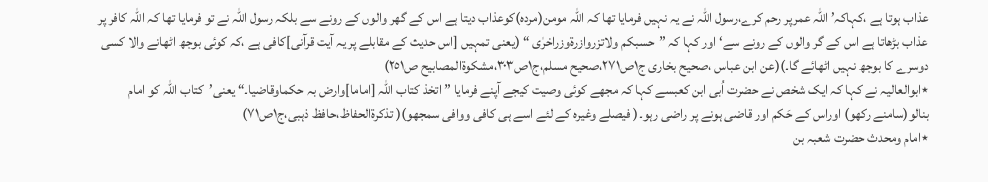عذاب ہوتا ہے ،کہاکہ’ اللہ عمرپر رحم کرے،رسول اللہ نے یہ نہیں فرمایا تھا کہ اللہ مومن(مردہ)کوعذاب دیتا ہے اس کے گھر والوں کے رونے سے بلکہ رسول اللہ نے تو فرمایا تھا کہ اللہ کافر پر عذاب بڑھاتا ہے اس کے گر والوں کے رونے سے‘ اور کہا کہ ”حسبکم ولاتزروازرةوزراخرٰی “ (یعنی تمہیں [اس حدیث کے مقابلے پر یہ آیت قرآنی]کافی ہے ،کہ کوئی بوجھ اٹھانے والا کسی دوسرے کا بوجھ نہیں اٹھائے گا۔)(عن ابن عباس ،صحیح بخاری ج١ص٢٧١،صحیح مسلم،ج١ص٣٠٣،مشکوةالمصابیح ص٢٥١)
٭ابوالعالیہ نے کہا کہ ایک شخص نے حضرت اُبی ابن کعبسے کہا کہ مجھے کوئی وصیت کیجے آپنے فرمایا ” اتخذ کتاب اللہ [اماما]وارض بہ حکماوقاضیا۔“ یعنی’کتاب اللہ کو امام بنالو(سامنے رکھو) اوراس کے حَکم اور قاضی ہونے پر راضی رہو۔( فیصلے وغیرہ کے لئے اسے ہی کافی ووافی سمجھو)( تذکرةالحفاظ،حافظ ذہبی،ج١ص٧١)
٭امام ومحدث حضرت شعبہ بن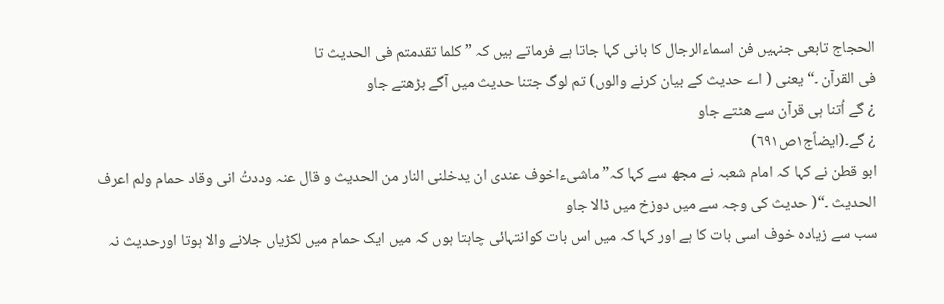الحجاج تابعی جنہیں فن اسماءالرجال کا بانی کہا جاتا ہے فرماتے ہیں کہ ” کلما تقدمتم فی الحدیث تا
فی القرآن ۔“ یعنی ( اے حدیث کے بیان کرنے والوں) تم لوگ جتنا حدیث میں آگے بڑھتے جاو
¿ گے اُتنا ہی قرآن سے ھٹتے جاو
¿ گے۔(ایضاًج١ص٦٩١)
ابو قطن نے کہا کہ امام شعبہ نے مجھ سے کہا کہ” ماشیءاخوف عندی ان یدخلنی النار من الحدیث و قال عنہ وددتُ انی وقاد حمام ولم اعرف الحدیث ۔“( حدیث کی وجہ سے میں دوزخ میں ڈالا جاو
سب سے زیادہ خوف اسی بات کا ہے اور کہا کہ میں اس بات کوانتہائی چاہتا ہوں کہ میں ایک حمام میں لکڑیاں جلانے والا ہوتا اورحدیث نہ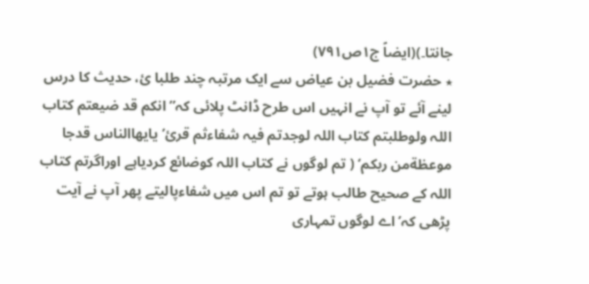جانتا۔)(ایضاً ج١ص٧٩١)
٭ حضرت فضیل بن عیاض سے ایک مرتبہ چند طلبا ئ، حدیث کا درس لینے آئے تو آپ نے انہیں اس طرح ڈانٹ پلائی کہ” انکم قد ضیعتم کتاب اللہ ولوطلبتم کتاب اللہ لوجدتم فیہ شفاءثم قرئ’ یایھاالناس قدجا
موعظةمن ربکم‘ ( تم لوگوں نے کتاب اللہ کوضائع کردیاہے اوراگرتم کتاب اللہ کے صحیح طالب ہوتے تو تم اس میں شفاءپالیتے پھر آپ نے آیت پڑھی کہ’ اے لوگوں تمہاری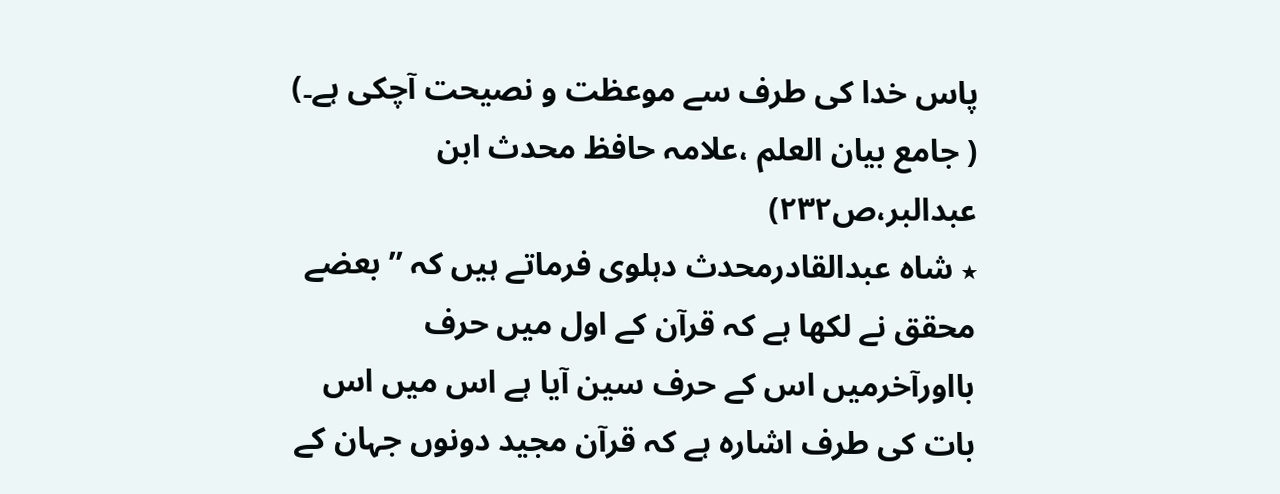پاس خدا کی طرف سے موعظت و نصیحت آچکی ہے۔)
( جامع بیان العلم ،علامہ حافظ محدث ابن عبدالبر،ص٢٣٢)
٭ شاہ عبدالقادرمحدث دہلوی فرماتے ہیں کہ ” بعضے محقق نے لکھا ہے کہ قرآن کے اول میں حرف بااورآخرمیں اس کے حرف سین آیا ہے اس میں اس بات کی طرف اشارہ ہے کہ قرآن مجید دونوں جہان کے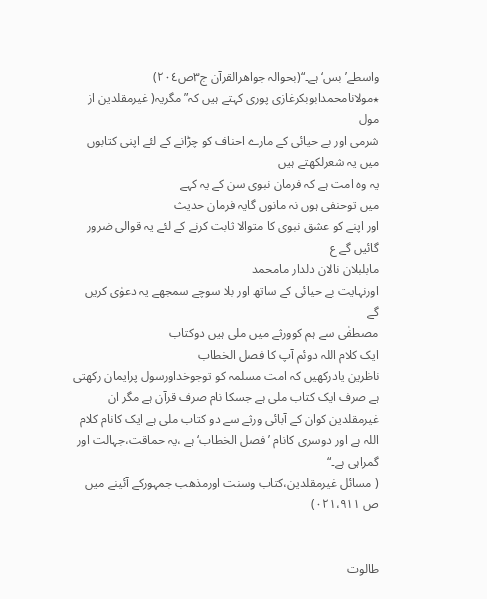واسطے’بس‘ہے۔“(بحوالہ جواھرالقرآن ج٣ص٢٠٤)
٭مولانامحمدابوبکرغازی پوری کہتے ہیں کہ” مگریہ( غیرمقلدین از مول
شرمی اور بے حیائی کے مارے احناف کو چڑانے کے لئے اپنی کتابوں میں یہ شعرلکھتے ہیں
یہ وہ امت ہے کہ فرمان نبوی سن کے یہ کہے
میں توحنفی ہوں نہ مانوں گایہ فرمان حدیث
اور اپنے کو عشق نبوی کا متوالا ثابت کرنے کے لئے یہ قوالی ضرور گائیں گے ع
مابلبلان نالان دلدار مامحمد
اورنہایت بے حیائی کے ساتھ اور بلا سوچے سمجھے یہ دعوٰی کریں گے
مصطفٰی سے ہم کوورثے میں ملی ہیں دوکتاب
ایک کلام اللہ دوئم آپ کا فصل الخطاب
ناظرین یادرکھیں کہ امت مسلمہ کو توجوخداورسول پرایمان رکھتی ہے صرف ایک کتاب ملی ہے جسکا نام صرف قرآن ہے مگر ان غیرمقلدین کوان کے آبائی ورثے سے دو کتاب ملی ہے ایک کانام کلام اللہ ہے اور دوسری کانام ’فصل الخطاب‘ ہے ،یہ حماقت،جہالت اور گمراہی ہے۔“
( مسائل غیرمقلدین،کتاب وسنت اورمذھب جمہورکے آئینے میں ص ٠٢١،٩١١)


طالوت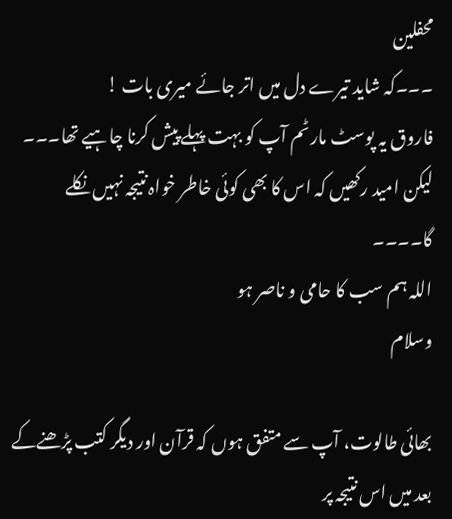محفلین
۔۔۔کہ شاید تیرے دل میں اتر جائے میری بات !
فاروق یہ پوسٹ مارٹم آپ کو بہت پہلے پیش کرنا چاہیے تھا۔۔۔ لیکن امید رکھیں کہ اس کا بھی کوئی خاطر خواہ نتیجہ نہیں نکلے گا۔۔۔۔
اللہ ہم سب کا حامی و ناصر ہو
وسلام

بھائی طالوت، آپ سے متفق ہوں کہ قرآن اور دیگر کتب پڑھنےکے بعد میں اس نتیجہ پر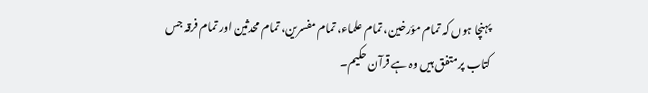پہنچا ہوں کہ تمام مؤرخین، تمام علماء، تمام مفسرین، تمام محدثین اور تمام فرقہ جس کتاب پر متفق ہیں وہ ہے قرآن حکیم۔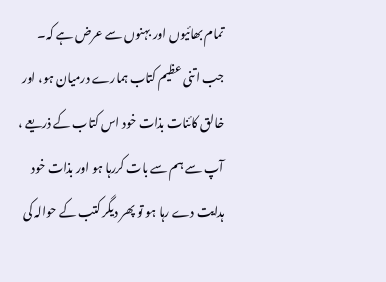تمام بھائیوں اور بہنوں سے عرض ہے کہ۔
جب اتنی عظیم کتاب ہمارے درمیان ہو، اور خالق کائنات بذات خود اس کتاب کے ذریعے ، آپ سے ہم سے بات کررہا ہو اور بذات خود ہدایت دے رہا ہو تو پھر دیگر کتب کے حوالہ کی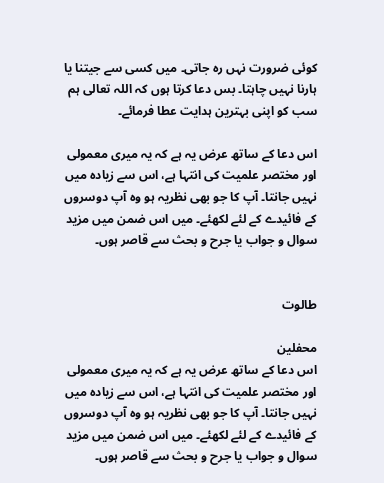کوئی ضرورت نہں رہ جاتی۔ میں کسی سے جیتنا یا ہارنا نہیں چاہتا۔ بس دعا کرتا ہوں‌ کہ اللہ تعالی ہم سب کو اپنی بہترین ہدایت عطا فرمائے۔

اس دعا کے ساتھ عرض یہ ہے کہ یہ میری معمولی اور مختصر علمیت کی انتہا ہے، اس سے زیادہ میں نہیں جانتا۔ آپ کا جو بھی نظریہ ہو وہ آپ دوسروں کے فائیدے کے لئے لکھئے۔ میں اس ضمن میں مزید سوال و جواب یا جرح و بحث سے قاصر ہوں۔


طالوت

محفلین
اس دعا کے ساتھ عرض یہ ہے کہ یہ میری معمولی اور مختصر علمیت کی انتہا ہے، اس سے زیادہ میں نہیں جانتا۔ آپ کا جو بھی نظریہ ہو وہ آپ دوسروں کے فائیدے کے لئے لکھئے۔ میں اس ضمن میں مزید سوال و جواب یا جرح و بحث سے قاصر ہوں۔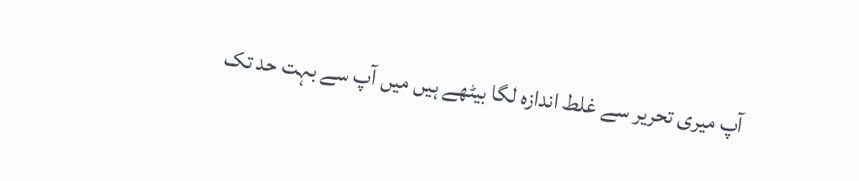آپ میری تحریر سے غلط اندازہ لگا بیٹھے ہیں میں آپ سے بہت حد تک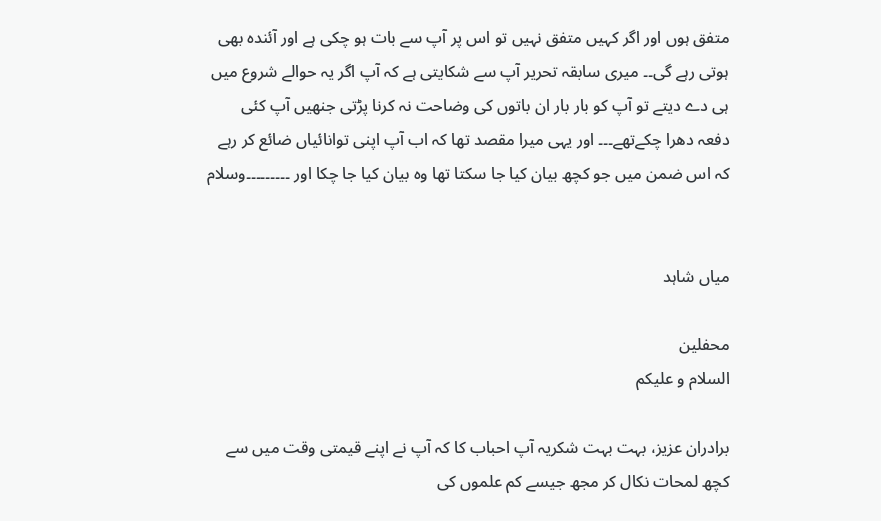متفق ہوں اور اگر کہیں متفق نہیں تو اس پر آپ سے بات ہو چکی ہے اور آئندہ بھی ہوتی رہے گی۔۔ میری سابقہ تحریر آپ سے شکایتی ہے کہ آپ اگر یہ حوالے شروع میں ہی دے دیتے تو آپ کو بار بار ان باتوں کی وضاحت نہ کرنا پڑتی جنھیں آپ کئی دفعہ دھرا چکےتھے۔۔۔ اور یہی میرا مقصد تھا کہ اب آپ اپنی توانائیاں ضائع کر رہے کہ اس ضمن میں جو کچھ بیان کیا جا سکتا تھا وہ بیان کیا جا چکا اور ۔۔۔۔۔۔۔۔۔وسلام


میاں شاہد

محفلین
السلام و علیکم

برادران عزیز، بہت بہت شکریہ آپ احباب کا کہ آپ نے اپنے قیمتی وقت میں سے کچھ لمحات نکال کر مجھ جیسے کم علموں کی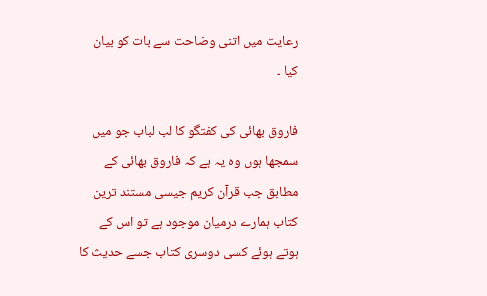رعایت میں اتنی وضاحت سے بات کو بیان کیا ۔

فاروق بھائی کی کفتگو کا لب لباب جو میں سمجھا ہوں وہ یہ ہے کہ فاروق بھائی کے مطابق جب قرآن کریم جیسی مستند ترین کتاب ہمارے درمیان موجود ہے تو اس کے ہوتے ہوئے کسی دوسری کتاب جسے حدیث کا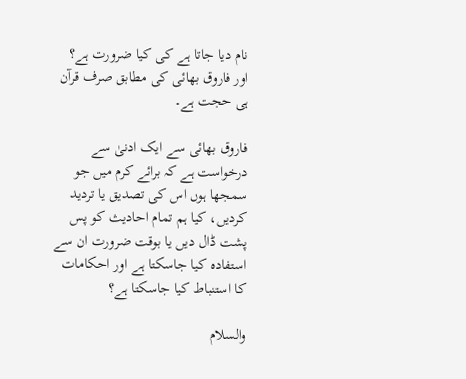نام دیا جاتا ہے کی کیا ضرورت ہے؟ اور فاروق بھائی کی مطابق صرف قرآن ہی حجت ہے۔

فاروق بھائی سے ایک ادنیٰ سے درخواست ہے کہ برائے کرم میں جو سمجھا ہوں اس کی تصدیق یا تردید کردیں، کیا ہم تمام احادیث کو پس پشت ڈال دیں یا بوقت ضرورت ان سے استفادہ کیا جاسکتا ہے اور احکامات کا استنباط کیا جاسکتا ہے؟

والسلام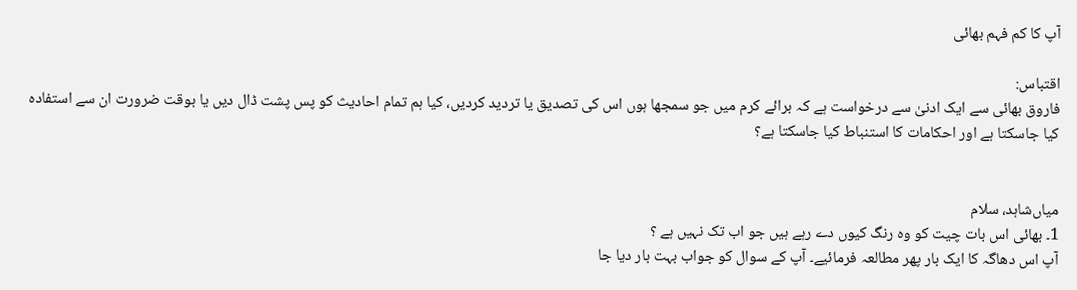آپ کا کم فہم بھائی

اقتباس:
فاروق بھائی سے ایک ادنیٰ سے درخواست ہے کہ برائے کرم میں جو سمجھا ہوں اس کی تصدیق یا تردید کردیں، کیا ہم تمام احادیث کو پس پشت ڈال دیں یا بوقت ضرورت ان سے استفادہ کیا جاسکتا ہے اور احکامات کا استنباط کیا جاسکتا ہے؟


میاں‌شاہد، سلام
1۔ بھائی اس بات چیت کو وہ رنگ کیوں دے رہے ہیں جو اب تک نہیں ہے ؟
آپ اس دھاگہ کا ایک بار پھر مطالعہ فرمائیے۔ آپ کے سوال کو جواب بہت بار دیا جا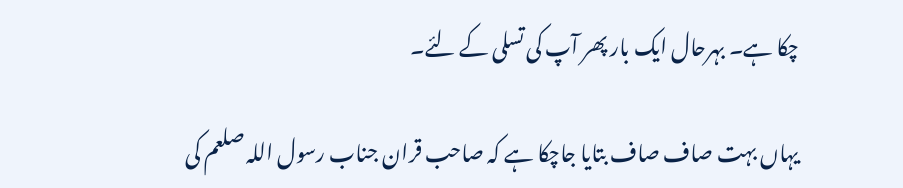چکا ہے۔ بہرحال ایک بار پھر آپ کی تسلی کے لئے۔

یہاں بہت صاف صاف بتایا جاچکا ہے کہ صاحب قران جناب رسول اللہ صلعم کی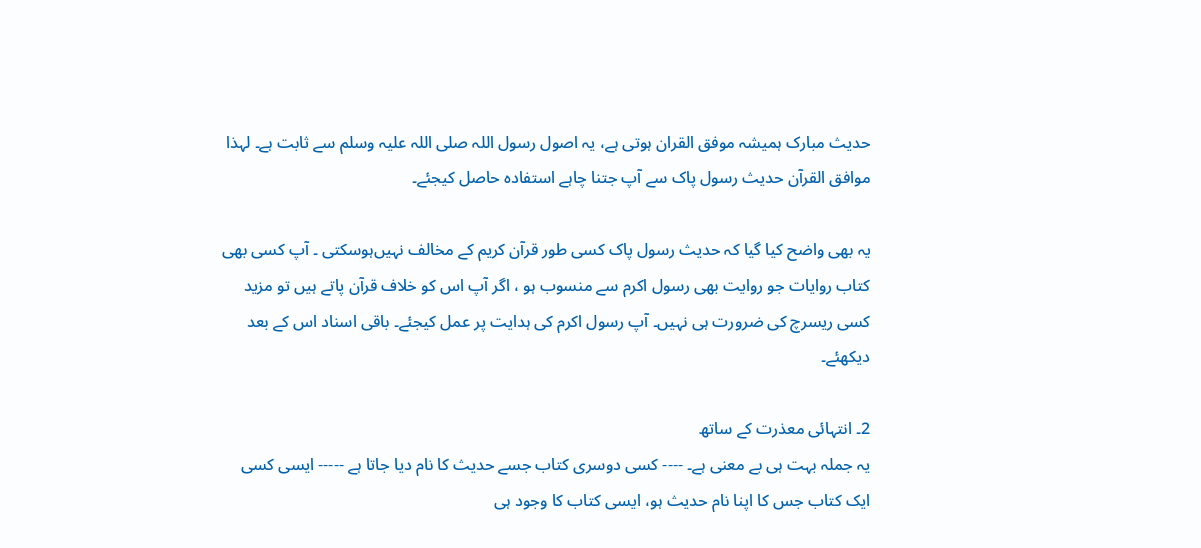حدیث مبارک ہمیشہ موفق القران ہوتی ہے، یہ اصول رسول اللہ صلی اللہ علیہ وسلم سے ثابت ہے۔ لہذا موافق القرآن حدیث رسول پاک سے آپ جتنا چاہے استفادہ حاصل کیجئے۔

یہ بھی واضح کیا گیا کہ حدیث رسول پاک کسی طور قرآن کریم کے مخالف نہیں‌ہوسکتی ۔ آپ کسی بھی کتاب روایات جو روایت بھی رسول اکرم سے منسوب ہو ، اگر آپ اس کو خلاف قرآن پاتے ہیں تو مزید کسی ریسرچ کی ضرورت ہی نہیں۔ آپ رسول اکرم کی ہدایت پر عمل کیجئے۔ باقی اسناد اس کے بعد دیکھئے۔

2۔ انتہائی معذرت کے ساتھ
یہ جملہ بہت ہی بے معنی ہے۔ ---- کسی دوسری کتاب جسے حدیث کا نام دیا جاتا ہے ----- ایسی کسی ایک کتاب جس کا اپنا نام حدیث ہو، ایسی کتاب کا وجود ہی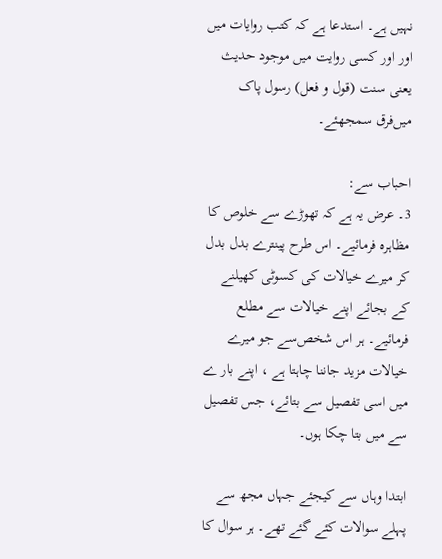نہیں ‌ہے۔ استدعا ہے کہ کتب روایات میں اور اور کسی روایت میں موجود حدیث یعنی سنت (قول و فعل) رسول پاک میں‌فرق سمجھئے۔

احباب سے:
3۔ عرض‌ یہ ہے کہ تھوڑے سے خلوص کا مظاہرہ فرمائیے۔ اس طرح پینترے بدل بدل کر میرے خیالات کی کسوٹی کھیلنے کے بجائے اپنے خیالات سے مطلع فرمائیے۔ ہر اس شخص‌سے جو میرے خیالات مزید جاننا چاہتا ہے ، اپنے بار ے میں اسی تفصیل سے بتائے، جس تفصیل سے میں بتا چکا ہوں۔

ابتدا وہاں سے کیجئے جہاں مجھ سے پہلے سوالات کئے گئے تھے۔ ہر سوال کا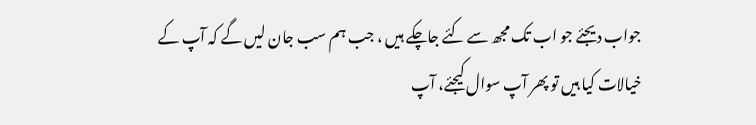جواب دیجئے جو اب تک مجھ سے کئے جاچکے ہیں ، جب ہم سب جان لیں گے کہ آپ کے خیالات کیا ہیں تو پھر آپ سوال کیجئے، آپ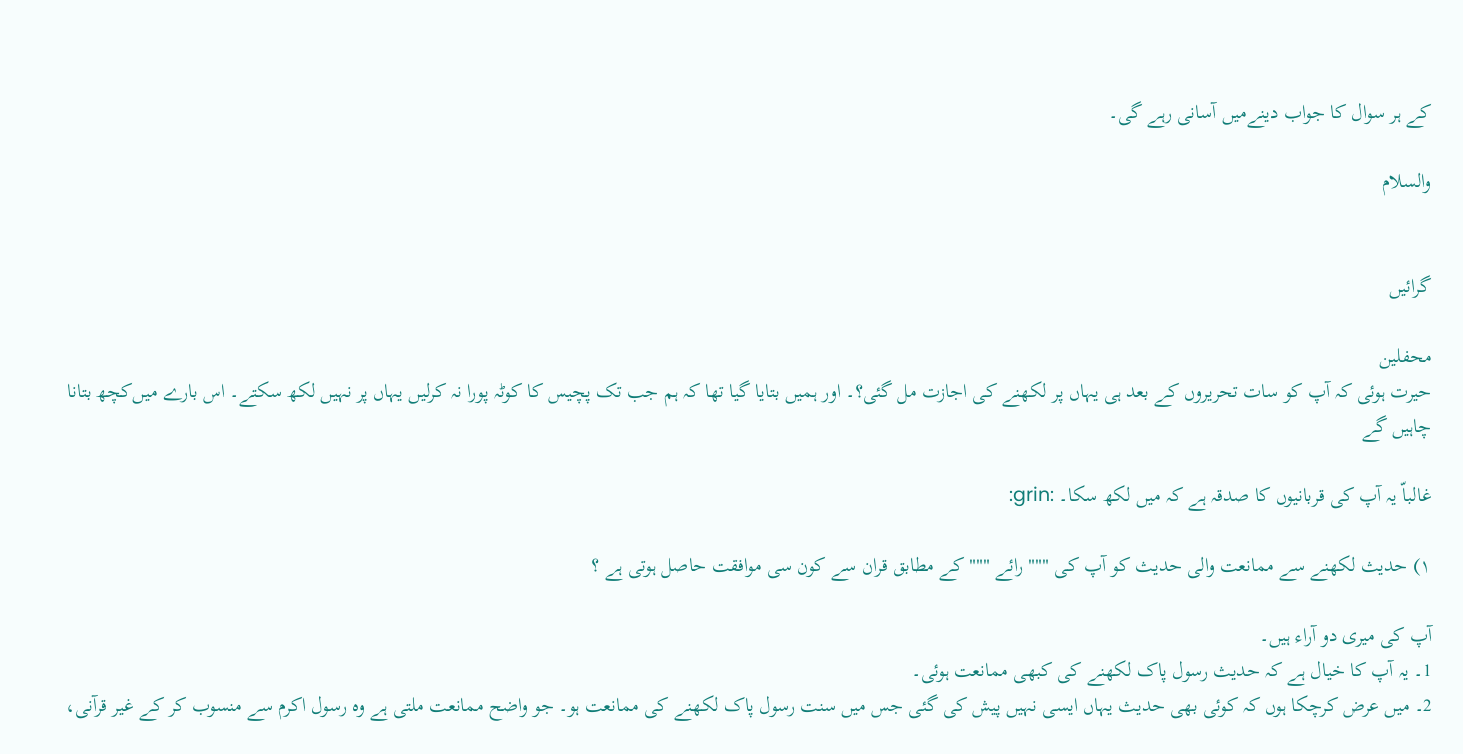کے ہر سوال کا جواب دینےمیں آسانی رہے گی۔

والسلام


گرائیں

محفلین
حیرت ہوئی کہ آپ کو سات تحریروں کے بعد ہی یہاں‌ پر لکھنے کی اجازت مل گئی؟۔ اور ہمیں بتایا گیا تھا کہ ہم جب تک پچیس کا کوٹہ پورا نہ کرلیں‌ یہاں پر نہیں لکھ سکتے۔ اس بارے میں‌کچھ بتانا چاہیں گے

غالباّ یہ آپ کی قربانیوں کا صدقہ ہے کہ میں لکھ سکا۔ :grin:

۱) حدیث لکھنے سے ممانعت والی حدیث کو آپ کی """ رائے """ کے مطابق قران سے کون سی موافقت حاصل ہوتی ہے ؟

آپ کی میری دو آراء ہیں۔
1۔ یہ آپ کا خیال ہے کہ حدیث رسول پاک لکھنے کی کبھی ممانعت ہوئی۔
2۔ میں عرض کرچکا ہوں کہ کوئی بھی حدیث یہاں‌ ایسی نہیں پیش کی گئی جس میں سنت رسول پاک لکھنے کی ممانعت ہو۔ جو واضح‌ ممانعت ملتی ہے وہ رسول اکرم سے منسوب کر کے غیر قرآنی،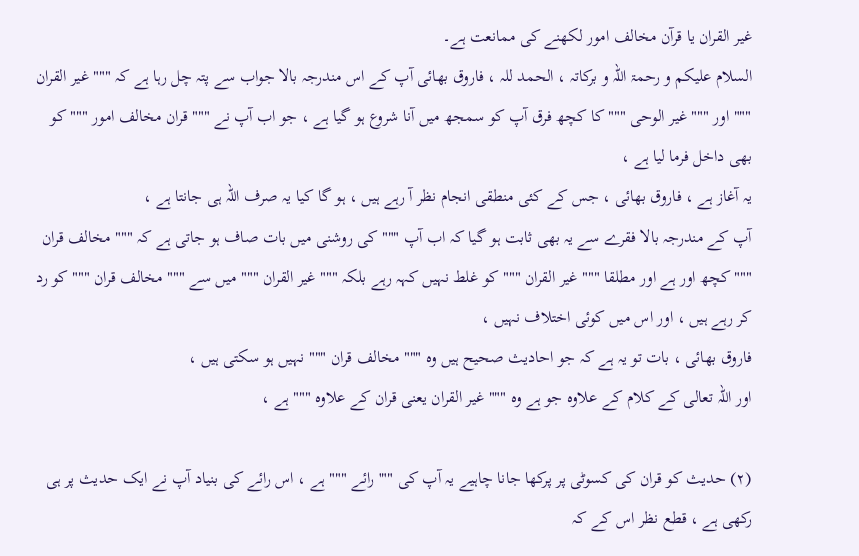غیر القران یا قرآن مخالف امور لکھنے کی ممانعت ہے۔
السلام علیکم و رحمۃ اللہ و برکاتہ ، الحمد للہ ، فاروق بھائی آپ کے اس مندرجہ بالا جواب سے پتہ چل رہا ہے کہ """ غیر القران """ اور """ غیر الوحی """ کا کچھ فرق آپ کو سمجھ میں آنا شروع ہو گیا ہے ، جو اب آپ نے """ قران مخالف امور """ کو بھی داخل فرما لیا ہے ،
یہ آغاز ہے ، فاروق بھائی ، جس کے کئی منطقی انجام نظر آ رہے ہیں ، ہو گا کیا یہ صرف اللہ ہی جانتا ہے ،
آپ کے مندرجہ بالا فقرے سے یہ بھی ثابت ہو گیا کہ اب آپ """ کی روشنی میں بات صاف ہو جاتی ہے کہ """ مخالف قران """ کچھ اور ہے اور مطلقا """ غیر القران """ کو غلط نہیں کہہ رہے بلکہ """ غیر القران """ میں سے """ مخالف قران """ کو رد کر رہے ہیں ، اور اس میں کوئی اختلاف نہیں ،
فاروق بھائی ، بات تو یہ ہے کہ جو احادیث صحیح ہیں وہ """ مخالف قران """ نہیں ہو سکتی ہیں ،
اور اللہ تعالی کے کلام کے علاوہ جو ہے وہ """ غیر القران یعنی قران کے علاوہ """ ہے ،

(۲) حدیث کو قران کی کسوٹی پر پرکھا جانا چاہیے یہ آپ کی ""' رائے """ ہے ، اس رائے کی بنیاد آپ نے ایک حدیث پر ہی رکھی ہے ، قطع نظر اس کے کہ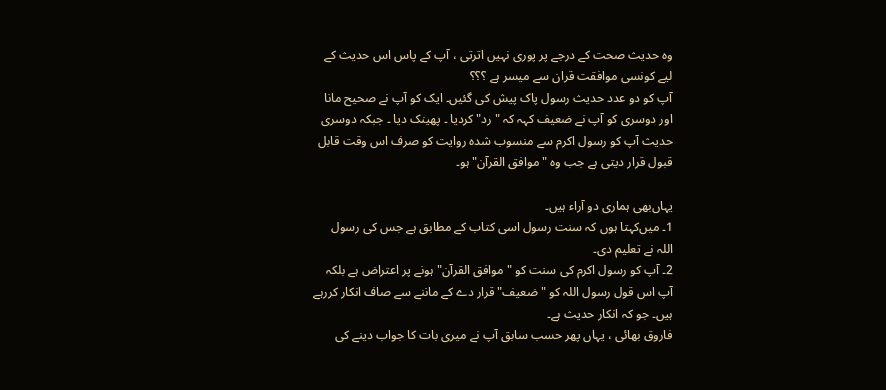وہ حدیث صحت کے درجے پر پوری نہیں اترتی ، آپ کے پاس اس حدیث کے لیے کونسی موافقت قران سے میسر ہے ؟؟؟
آپ کو دو عدد حدیث رسول پاک پیش کی گئیں۔ ایک کو آپ نے صحیح مانا اور دوسری کو آپ نے ضعیف کہہ کہ "رد" کردیا ۔ پھینک دیا ۔ جبکہ دوسری حدیث آپ کو رسول اکرم سے منسوب شدہ روایت کو صرف اس وقت قابل قبول قرار دیتی ہے جب وہ "موافق القرآن" ہو۔

یہاں‌بھی ہماری دو آراء‌ ہیں۔
1۔ میں‌کہتا ہوں کہ سنت رسول اسی کتاب کے مطابق ہے جس کی رسول اللہ نے تعلیم دی۔
2۔ آپ کو رسول اکرم کی سنت کو "موافق القرآن" ہونے پر اعتراض ہے بلکہ آپ اس قول رسول اللہ کو "ضعیف" قرار دے کے ماننے سے صاف انکار کررہے ہیں۔ جو کہ انکار حدیث ہے۔
فاروق بھائی ، یہاں پھر حسب سابق آپ نے میری بات کا جواب دینے کی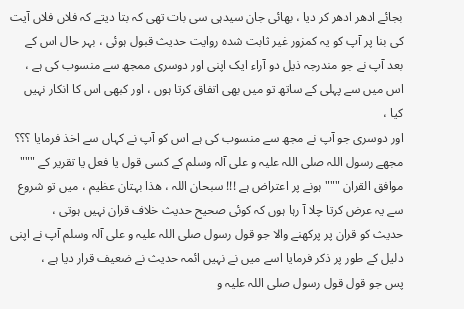بجائے ادھر ادھر کر دیا ، بھائی جان سیدہی سی بات تھی کہ بتا دیتے کہ فلاں فلاں آیت کی بنا پر آپ کو یہ کمزور غیر ثابت شدہ روایت حدیث قبول ہوئی ، بہر حال اس کے بعد آپ نے جو مندرجہ ذیل دو آراء ایک اپنی اور دوسری ممجھ سے منسوب کی ہے ، اس میں سے پہلی کے ساتھ تو میں بھی اتفاق کرتا ہوں ، اور کبھی اس کا انکار نہیں کیا ،
اور دوسری جو آپ نے مجھ سے منسوب کی ہے اس کو آپ نے کہاں سے اخذ فرمایا ؟؟؟
مجھے رسول اللہ صلی اللہ علیہ و علی آلہ وسلم کے کسی قول یا فعل یا تقریر کے """ موافق القران """ ہونے پر اعتراض ہے !!! سبحان اللہ ، ھذا بہتان عظیم ، میں تو شروع سے یہ عرض کرتا چلا آ رہا ہوں کہ کوئی صحیح حدیث خلاف قران نہیں ہوتی ،
حدیث کو قران پر پرکھنے والا جو قول رسول صلی اللہ علیہ و علی آلہ وسلم آپ نے اپنی دلیل کے طور پر ذکر فرمایا اسے میں نے نہیں ائمہ حدیث نے ضعیف قرار دیا ہے ،
پس جو قول قول رسول صلی اللہ علیہ و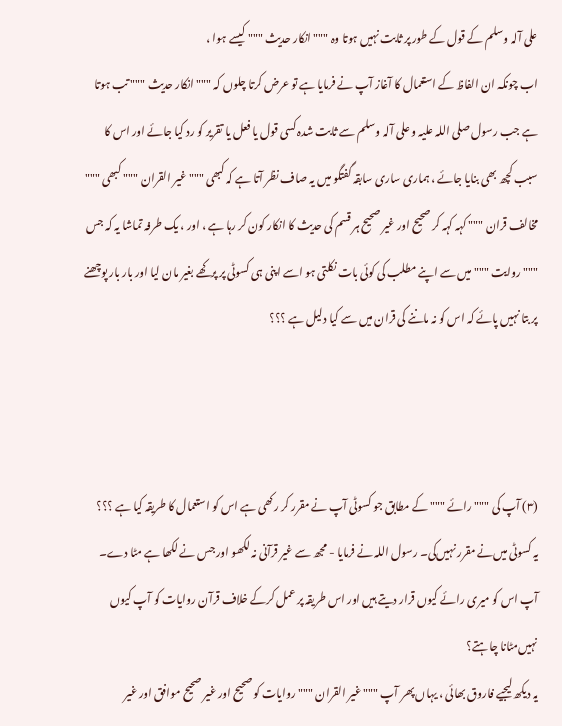علی آلہ وسلم کے قول کے طور پر ثابت نہیں ہوتا وہ """ انکار حدیث """ کیسے ہوا ،
اب چونکہ ان الفاظ کے استعمال کا آغاز آپ نے فرمایا ہے تو عرض کرتا چلوں کہ """ انکار حدیث """ تب ہوتا ہے جب رسول صلی اللہ علیہ و علی آلہ وسلم سے ثابت شدہ کسی قول یا فعل یا تقریر کو رد کیا جائے اور اس کا سبب کچھ بھی بنایا جائے ، ہماری ساری سابقہ گفتگو میں یہ صاف نظر آتا ہے کہ کبھی """ غیر القران """ کبھی """ مخالف قران """ کہہ کہہ کر صحیح اور غیر صحیح ہر قسم کی حدیث کا انکار کون کر رہا ہے ، اور ، یک طرفہ تماشا یہ کہ جس """ روایت """ میں سے اپنے مطلب کی کوئی بات نکلتی ہو اسے اپنی ہی کسوٹی پر پرکھے بغیر مان لیا اور بار بار پوچھنے پر بتا نہیں پائے کہ اس کو نہ ماننے کی قران میں سے کیا دلیل ہے ؟؟؟



(۳) آپ کی """ رائے """ کے مطابق جو کسوٹی آپ نے مقرر کر رکھی ہے اس کو استعمال کا طریقہ کیا ہے ؟؟؟
یہ کسوٹی میں‌نے مقرر نہیں‌کی۔ رسول اللہ نے فرمایا - مجھ سے غیر قرآنی نہ لکھو اور جس نے لکھا ہے مٹا دے۔ آپ اس کو میری رائے کیوں قرار دیتے ہیں اور اس طریقہ پر عمل کرکے خلاف قرآن روایات کو آپ کیوں نہیں‌مٹانا چاہتے؟
یہ دیکھ لیجیے فاروق بھائی ، یہاں پھر آپ """ غیر القران """ روایات کو صحیح اور غیر صحیح موافق اور غیر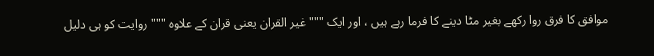موافق کا فرق روا رکھے بغیر مٹا دینے کا فرما رہے ہیں ، اور ایک """ غیر القران یعنی قران کے علاوہ """ روایت کو ہی دلیل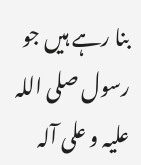بنا رہے ہیں جو رسول صلی اللہ علیہ و علی آلہ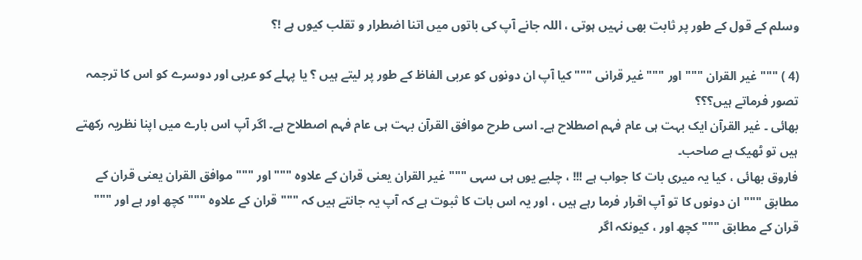وسلم کے قول کے طور پر ثابت بھی نہیں ہوتی ، اللہ جانے آپ کی باتوں میں اتنا اضطرار و تقلب کیوں ہے !؟

(4 ) """ غیر القران """ اور """ غیر قرانی """ کیا آپ ان دونوں کو عربی الفاظ کے طور پر لیتے ہیں ؟ یا پہلے کو عربی اور دوسرے کو اس کا ترجمہ تصور فرماتے ہیں؟؟؟
بھائی ۔ غیر القرآن ایک بہت ہی عام فہم اصطلاح ہے۔ اسی طرح موافق القرآن بہت ہی عام فہم اصطلاح ہے۔ اگر آپ اس بارے میں اپنا نظریہ رکھتے ہیں تو ٹھیک ہے صاحب۔
فاروق بھائی ، کیا یہ میری بات کا جواب ہے !!! ، چلیے یوں ہی سہی """ غیر القران یعنی قران کے علاوہ """ اور """ موافق القران یعنی قران کے مطابق """ ان دونوں کا تو آپ اقرار فرما رہے ہیں ، اور یہ اس بات کا ثبوت ہے کہ آپ یہ جانتے ہیں کہ """ قران کے علاوہ """ کچھ اور ہے اور """ قران کے مطابق """ کچھ اور ، کیونکہ اگر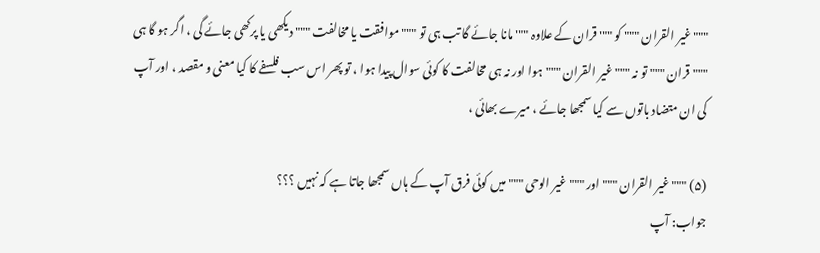""" غیر القران """ کو ""' قران کے علاوہ ""' مانا جائے گا تب ہی تو """ موافقت یا مخالفت """ دیکھی یا پرکھی جائے گی ، اگر ہو گا ہی """ قران """ تو نہ """ غیر القران """ ہوا اور نہ ہی مخالفت کا کوئی سوال پیدا ہوا ، تو پھر اس سب فلسفے کا کیا معنی و مقصد ، اور آپ کی ان متضاد باتوں سے کیا سمجھا جائے ، میرے بھائی ،

(۵) """ غیر القران """ اور """ غیر الوحی """ میں کوئی فرق آپ کے ہاں سمجھا جاتا ہے کہ نہیں ؟؟؟
جواب: آپ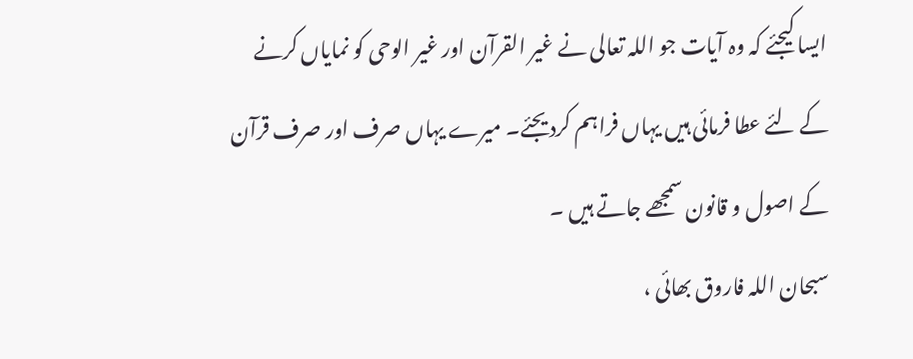ایسا کیجئے کہ وہ آیات جو اللہ تعالی نے غیر القرآن اور غیر الوحی کو نمایاں کرنے کے لئے عطا فرمائی ہیں یہاں فراہم کردیجئے۔ میرے یہاں‌ صرف اور صرف قرآن کے اصول و قانون سمجھے جاتے ہیں ۔
سبحان اللہ فاروق بھائی ،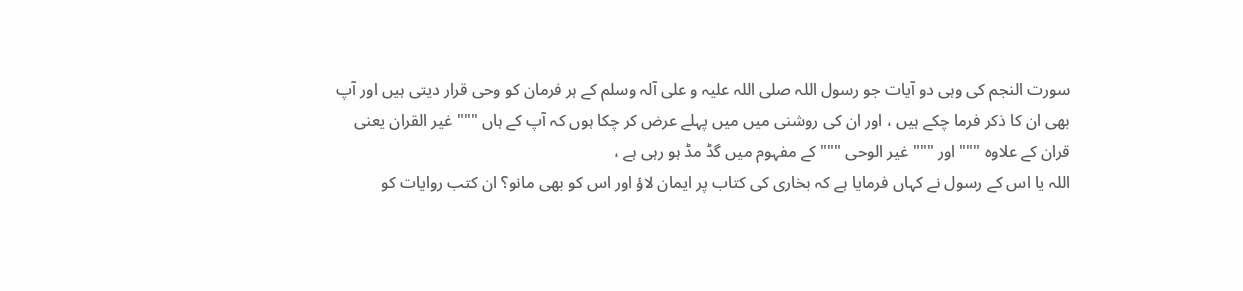سورت النجم کی وہی دو آیات جو رسول اللہ صلی اللہ علیہ و علی آلہ وسلم کے ہر فرمان کو وحی قرار دیتی ہیں اور آپ بھی ان کا ذکر فرما چکے ہیں ، اور ان کی روشنی میں میں پہلے عرض کر چکا ہوں کہ آپ کے ہاں """ غیر القران یعنی قران کے علاوہ """ اور """ غیر الوحی """ کے مفہوم میں گڈ مڈ ہو رہی ہے ،
اللہ یا اس کے رسول نے کہاں‌ فرمایا ہے کہ بخاری کی کتاب پر ایمان لاؤ اور اس کو بھی مانو؟‌ ان کتب روایات کو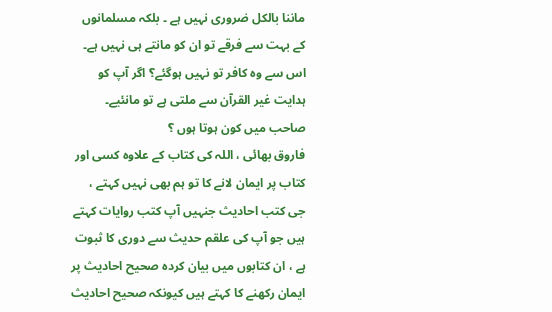ماننا بالکل ضروری نہیں ہے ۔ بلکہ مسلمانوں کے بہت سے فرقے تو ان کو مانتے ہی نہیں ہے۔ اس سے وہ کافر تو نہیں ہوگئے؟ اگر آپ کو ہدایت غیر القرآن سے ملتی ہے تو مانئیے۔ صاحب میں کون ہوتا ہوں ؟
فاروق بھائی ، اللہ کی کتاب کے علاوہ کسی اور کتاب پر ایمان لانے کا تو ہم بھی نہیں کہتے ، جی کتب احادیث جنہیں آپ کتب روایات کہتے ہیں جو آپ کی علقم حدیث سے دوری کا ثبوت ہے ، ان کتابوں میں بیان کردہ صحیح احادیث پر ایمان رکھنے کا کہتے ہیں کیونکہ صحیح احادیث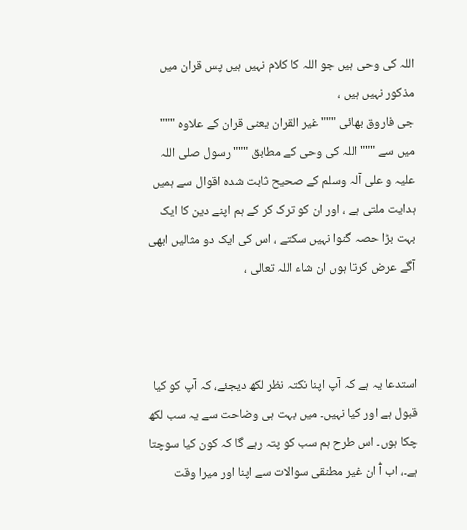اللہ کی وحی ہیں جو اللہ کا کلام نہیں ہیں پس قران میں مذکور نہیں ہیں ،
جی فاروق بھائی """ غیر القران یعنی قران کے علاوہ """ میں سے """ اللہ کی وحی کے مطابق """ رسول صلی اللہ علیہ و علی آلہ وسلم کے صحیح ثابت شدہ اقوال سے ہمیں ہدایت ملتی ہے ، اور ان کو ترک کر کے ہم اپنے دین کا ایک بہت بڑا حصہ گنوا نہیں سکتے ، اس کی ایک دو مثالیں ابھی آگے عرض کرتا ہوں ان شاء اللہ تعالی ،



استدعا یہ ہے کہ آپ اپنا نکتہ نظر لکھ دیجئے، کہ آپ کو کیا قبول ہے اور کیا نہیں۔ میں بہت ہی وضاحت سے یہ سب لکھ چکا ہوں۔ اس طرح ہم سب کو پتہ رہے گا کہ کون کیا سوچتا ہے۔، اب آُ ان غیر مطنقی سوالات سے اپنا اور میرا وقت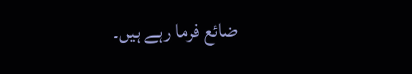ضائع فرما رہے ہیں۔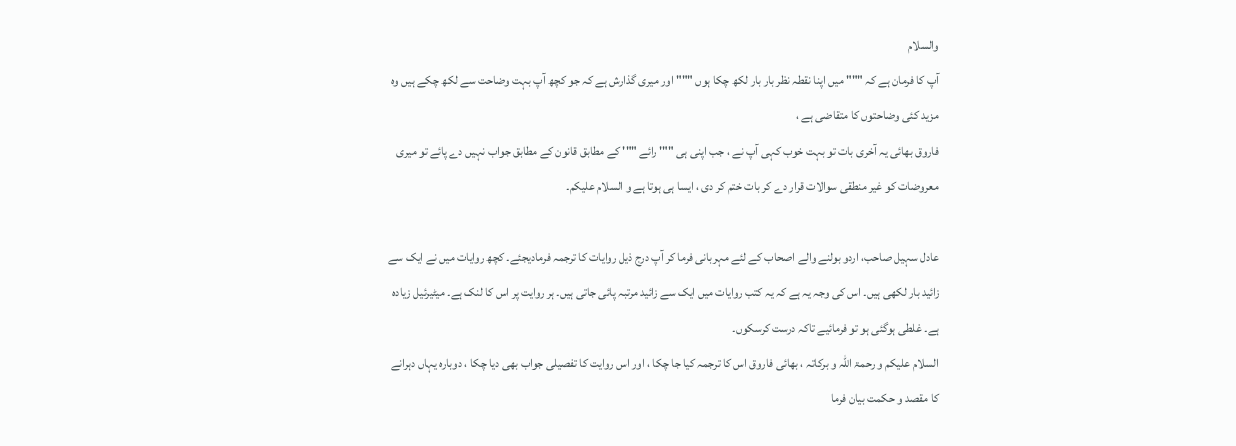والسلام
آپ کا فرمان ہے کہ """ میں اپنا نقطہ نظر بار بار لکھ چکا ہوں """ اور میری گذارش ہے کہ جو کچھ آپ بہت وضاحت سے لکھ چکے ہیں وہ مزید کئی وضاحتوں کا متقاضی ہے ،
فاروق بھائی یہ آخری بات تو بہت خوب کہی آپ نے ، جب اپنی ہی ""' رائے ""' کے مطابق قانون کے مطابق جواب نہیں دے پائے تو میری معروضات کو غیر منطقی سوالات قرار دے کر بات ختم کر دی ، ایسا ہی ہوتا ہے و السلام علیکم۔

عادل سہیل صاحب، اردو بولنے والے اصحاب کے لئے مہربانی فرما کر آپ درج ذیل روایات کا ترجمہ فرمادیجئے۔ کچھ روایات میں نے ایک سے زائید بار لکھی ہیں۔ اس کی وجہ یہ ہے کہ یہ کتب روایات میں ایک سے زائید مرتبہ پائی جاتی ہیں۔ ہر روایت پر اس کا لنک ہے۔ میٹیرئیل زیادہ ہے۔ غلطی ہوگئی ہو تو فرمائیے تاکہ درست کرسکوں۔
السلام علیکم و رحمۃ اللہ و برکاتہ ، بھائی فاروق اس کا ترجمہ کیا جا چکا ، اور اس روایت کا تفصیلی جواب بھی دیا چکا ، دوبارہ یہاں دہرانے کا مقصد و حکمت بیان فرما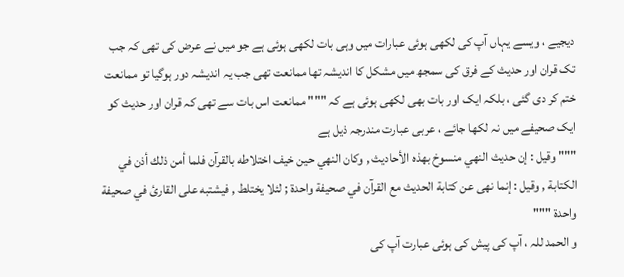دیجیے ، ویسے یہاں آپ کی لکھی ہوئی عبارات میں وہی بات لکھی ہوئی ہے جو میں نے عرض کی تھی کہ جب تک قران اور حدیث کے فرق کی سمجھ میں مشکل کا اندیشہ تھا ممانعت تھی جب یہ اندیشہ دور ہوگیا تو ممانعت ختم کر دی گئی ، بلکہ ایک اور بات بھی لکھی ہوئی ہے کہ """ ممانعت اس بات سے تھی کہ قران اور حدیث کو ایک صحیفے میں نہ لکھا جائے ، عربی عبارت مندرجہ ذیل ہے
""" وقيل : إن حديث النهي منسوخ بهذه الأحاديث , وكان النهي حين خيف اختلاطه بالقرآن فلما أمن ذلك أذن في الكتابة , وقيل : إنما نهى عن كتابة الحديث مع القرآن في صحيفة واحدة ; لئلا يختلط , فيشتبه على القارئ في صحيفة واحدة """
و الحمد للہ ، آپ کی پیش کی ہوئی عبارت آپ کی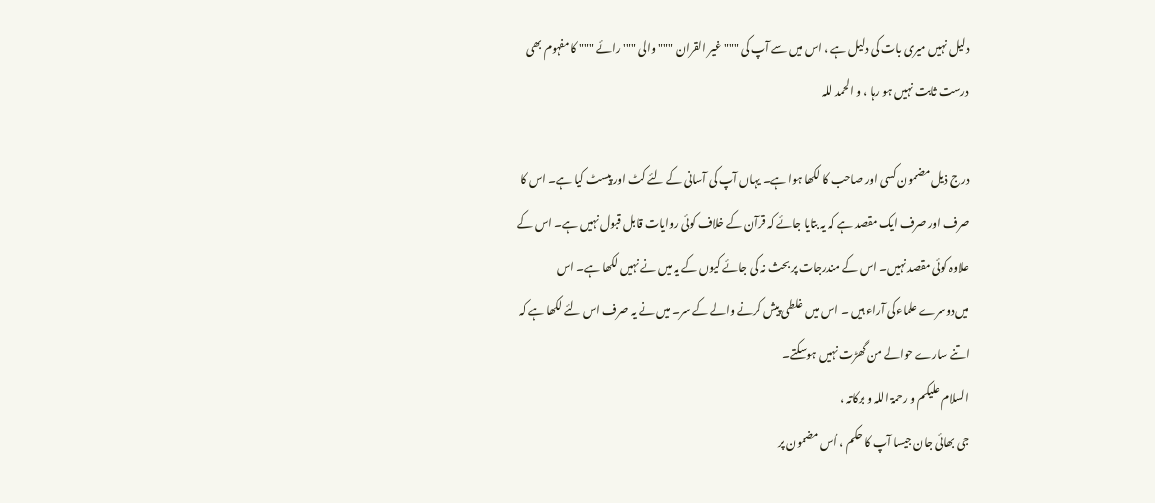دلیل نہیں میری بات کی دلیل ہے ، اس میں سے آپ کی """ غیر القران """ والی ""' رائے """ کا مفہوم بھی درست ثابت نہیں ہو رہا ، و الحمد للہ

درج ذیل مضمون کسی اور صاحب کا لکھا ہوا ہے۔ یہاں آپ کی آسانی کے لئے کٹ اور پیسٹ کیا ہے۔ اس کا صرف اور صرف ایک مقصد ہے کہ یہ بتایا جائے کہ قرآن کے خلاف کوئی روایات قابل قبول نہیں ہے۔ اس کے علاوہ کوئی مقصد نہیں۔ اس کے مندرجات پر بحث نہ کی جائے کیوں کے یہ میں نے نہیں لکھا ہے۔ اس میں‌دوسرے علماء‌کی آراء ہیں ۔ اس میں غلطی پیش کرنے والے کے سر۔ میں نے یہ صرف اس لئے لکھا ہے کہ اتنے سارے حوالے من گھڑت نہیں ہوسکتے۔
السلام علیکم و رحمۃ اللہ و برکاتہ ،
جی بھائی جان جیسا آپ کا حکم ، اُس مضمون پر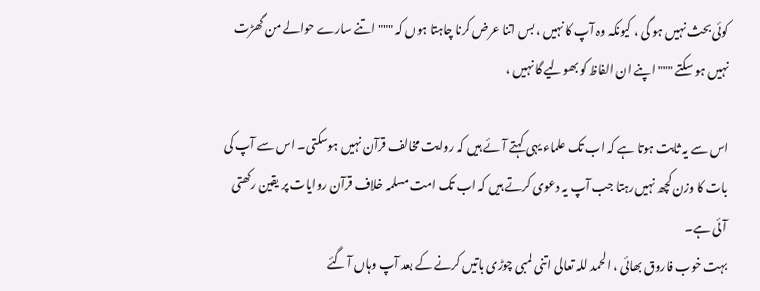کوئی بحث نہیں ہو گی ، کیونکہ وہ آپ کا نہیں ، بس اتنا عرض کرنا چاہتا ہوں کہ """ اتنے سارے حوالے من گھڑت نہیں ہو سکتے """ اپنے ان الفاظ کو بھولیے گا نہیں ،

اس سے یہ ثابت ہوتا ہے کہ اب تک علماء یہی کہتے آئے ہیں کہ روایت مخالف قرآن نہیں ہوسکتی۔ اس سے آپ کی بات کا وزن کچھ نہیں‌رہتا جب آپ یہ دعوی کرتے ہیں کہ اب تک امت مسلمہ خلاف قرآن روایات پر یقین رکھتی آئی ہے۔
بہت خوب فاروق بھائی ، الحمد للہ تعالی اتنی لمبی چوڑی باتیں کرنے کے بعد آپ وہاں آ گئے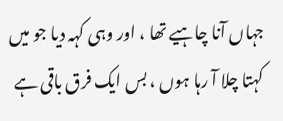جہاں آنا چاہیے تھا ، اور وہی کہہ دیا جو میں کہتا چلا آ رہا ہوں ، بس ایک فرق باقی ہے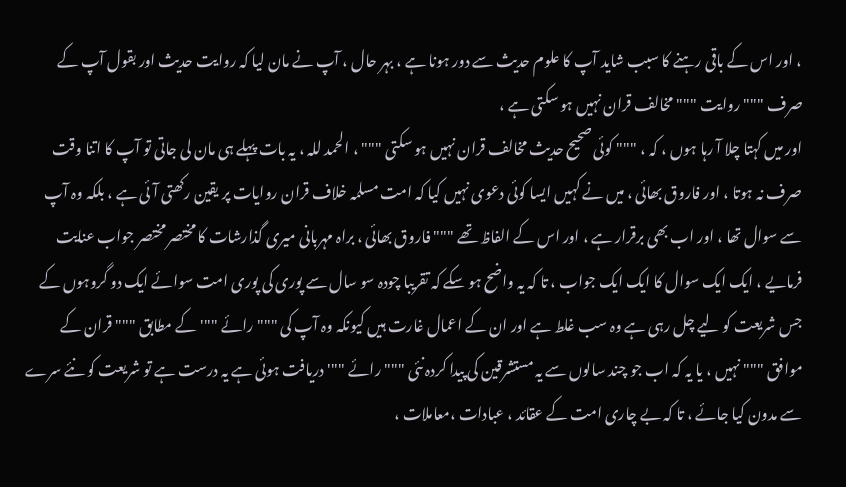، اور اس کے باقی رہنے کا سبب شاید آپ کا علوم حدیث سے دور ہونا ہے ، بہر حال ، آپ نے مان لیا کہ روایت حدیث اور بقول آپ کے صرف """ روایت """ مخالف قران نہیں ہو سکتی ہے ،
اور میں کہتا چلا آ رہا ہوں ، کہ ، """ کوئی صحیح حدیث مخالف قران نہیں ہو سکتی """ ، الحمد للہ ، یہ بات پہلے ہی مان لی جاتی تو آپ کا اتنا وقت صرف نہ ہوتا ، اور فاروق بھائی ، میں نے کہیں ایسا کوئی دعوی نہیں کیا کہ امت مسلمہ خلاف قران روایات پر یقین رکھتی آئی ہے ، بلکہ وہ آپ سے سوال تھا ، اور اب بھی برقرار ہے ، اور اس کے الفاظ تھے """ فاروق بھائی ، براہ مہربانی میری گذارشات کا مختصر مختصر جواب عنایت فرمایے ، ایک ایک سوال کا ایک ایک جواب ، تا کہ یہ واضح ہو سکے کہ تقریبا چودہ سو سال سے پوری کی پوری امت سوائے ایک دو گروہوں کے جس شریعت کو لیے چل رہی ہے وہ سب غلط ہے اور ان کے اعمال غارت ہیں کیونکہ وہ آپ کی """ رائے ""' کے مطابق """ قران کے موافق """ نہیں ، یا یہ کہ اب جو چند سالوں سے یہ مستشرقین کی پیدا کردہ نئی """ رائے ""' دریافت ہوئی ہے یہ درست ہے تو شریعت کو نئے سرے سے مدون کیا جائے ، تا کہ بے چاری امت کے عقائد ، عبادات ،معاملات ،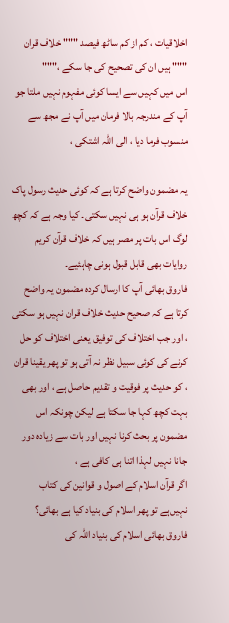اخلاقیات ، کم از کم ساٹھ فیصد """ خلاف قران """ ہیں ان کی تصحیح کی جا سکے ،"""
اس میں کہیں سے ایسا کوئی مفہوم نہیں ملتا جو آپ کے مندرجہ بالا فرمان میں آپ نے مجھ سے منسوب فرما دیا ، الی اللہ اشتکی ،

یہ مضمون واضح کرتا ہے کہ کوئی حدیث رسول پاک خلاف قرآن ہو ہی نہیں سکتی۔ کیا وجہ ہے کہ کچھ لوگ اس بات پر مصر ہیں کہ خلاف قرآن کریم روایات بھی قابل قبول ہونی چاہئیے۔
فاروق بھائی آپ کا ارسال کردہ مضمون یہ واضح کرتا ہے کہ صحیح حدیث خلاف قران نہیں ہو سکتی ، اور جب اختلاف کی توفیق یعنی اختلاف کو حل کرنے کی کوئی سبیل نظر نہ آتی ہو تو پھر یقینا قران ، کو حدیث پر فوقیت و تقدیم حاصل ہے ، اور بھی بہت کچھ کہا جا سکتا ہے لیکن چونکہ اس مضمون پر بحث کرنا نہیں اور بات سے زیادہ دور جانا نہیں لہذا اتنا ہی کافی ہے ،
اگر قرآن اسلام کے اصول و قوانین کی کتاب نہیں‌ہے تو پھر اسلام کی بنیاد کیا ہے بھائی؟
فاروق بھائی اسلام کی بنیاد اللہ کی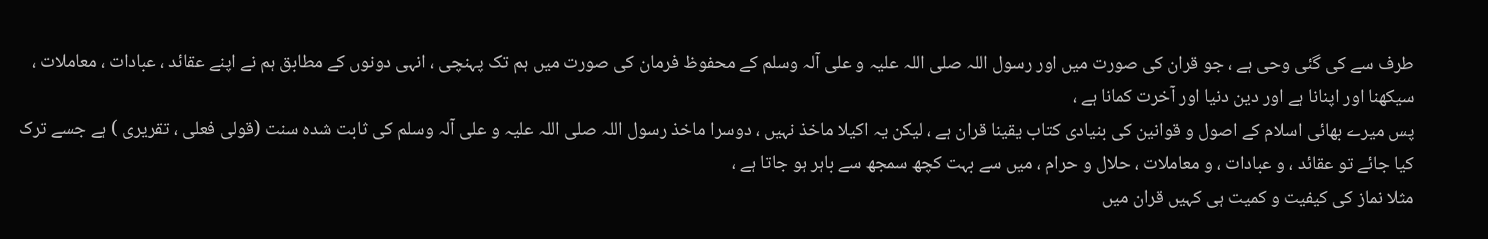طرف سے کی گئی وحی ہے ، جو قران کی صورت میں اور رسول اللہ صلی اللہ علیہ و علی آلہ وسلم کے محفوظ فرمان کی صورت میں ہم تک پہنچی ، انہی دونوں کے مطابق ہم نے اپنے عقائد ، عبادات ، معاملات ، سیکھنا اور اپنانا ہے اور دین دنیا اور آخرت کمانا ہے ،
پس میرے بھائی اسلام کے اصول و قوانین کی بنیادی کتاب یقینا قران ہے ، لیکن یہ اکیلا ماخذ نہیں ، دوسرا ماخذ رسول اللہ صلی اللہ علیہ و علی آلہ وسلم کی ثابت شدہ سنت (قولی فعلی ، تقریری ) ہے جسے ترک کیا جائے تو عقائد ، و عبادات ، و معاملات ، حلال و حرام ، میں سے بہت کچھ سمجھ سے باہر ہو جاتا ہے ،
مثلا نماز کی کیفیت و کمیت ہی کہیں قران میں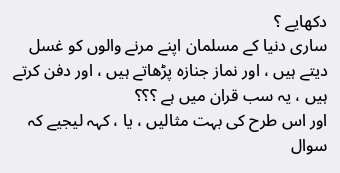دکھایے ؟
ساری دنیا کے مسلمان اپنے مرنے والوں کو غسل دیتے ہیں ، اور نماز جنازہ پڑھاتے ہیں ، اور دفن کرتے ہیں ، یہ سب قران میں ہے ؟؟؟
اور اس طرح کی بہت مثالیں ، یا ، کہہ لیجیے کہ سوال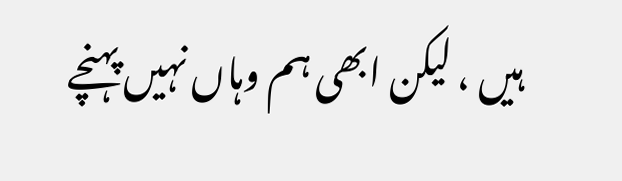ہیں ، لیکن ابھی ہم وہاں نہیں پہنچے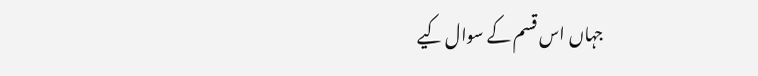جہاں اس قسم کے سوال کیے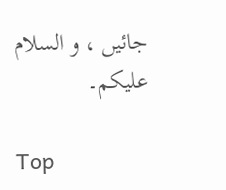جائیں ، و السلام علیکم۔

Top